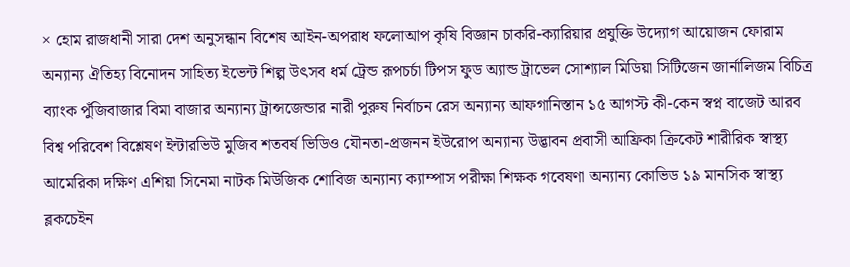× হোম রাজধানী সারা দেশ অনুসন্ধান বিশেষ আইন-অপরাধ ফলোআপ কৃষি বিজ্ঞান চাকরি-ক্যারিয়ার প্রযুক্তি উদ্যোগ আয়োজন ফোরাম অন্যান্য ঐতিহ্য বিনোদন সাহিত্য ইভেন্ট শিল্প উৎসব ধর্ম ট্রেন্ড রূপচর্চা টিপস ফুড অ্যান্ড ট্রাভেল সোশ্যাল মিডিয়া সিটিজেন জার্নালিজম বিচিত্র ব্যাংক পুঁজিবাজার বিমা বাজার অন্যান্য ট্রান্সজেন্ডার নারী পুরুষ নির্বাচন রেস অন্যান্য আফগানিস্তান ১৫ আগস্ট কী-কেন স্বপ্ন বাজেট আরব বিশ্ব পরিবেশ বিশ্লেষণ ইন্টারভিউ মুজিব শতবর্ষ ভিডিও যৌনতা-প্রজনন ইউরোপ অন্যান্য উদ্ভাবন প্রবাসী আফ্রিকা ক্রিকেট শারীরিক স্বাস্থ্য আমেরিকা দক্ষিণ এশিয়া সিনেমা নাটক মিউজিক শোবিজ অন্যান্য ক্যাম্পাস পরীক্ষা শিক্ষক গবেষণা অন্যান্য কোভিড ১৯ মানসিক স্বাস্থ্য ব্লকচেইন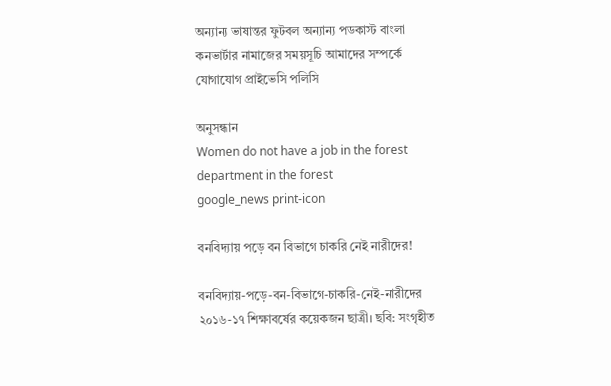অন্যান্য ভাষান্তর ফুটবল অন্যান্য পডকাস্ট বাংলা কনভার্টার নামাজের সময়সূচি আমাদের সম্পর্কে যোগাযোগ প্রাইভেসি পলিসি

অনুসন্ধান
Women do not have a job in the forest department in the forest
google_news print-icon

বনবিদ্যায় পড়ে বন বিভাগে চাকরি নেই নারীদের!

বনবিদ্যায়-পড়ে-বন-বিভাগে-চাকরি-নেই-নারীদের
২০১৬-১৭ শিক্ষাবর্ষের কয়েকজন ছাত্রী। ছবি: সংগৃহীত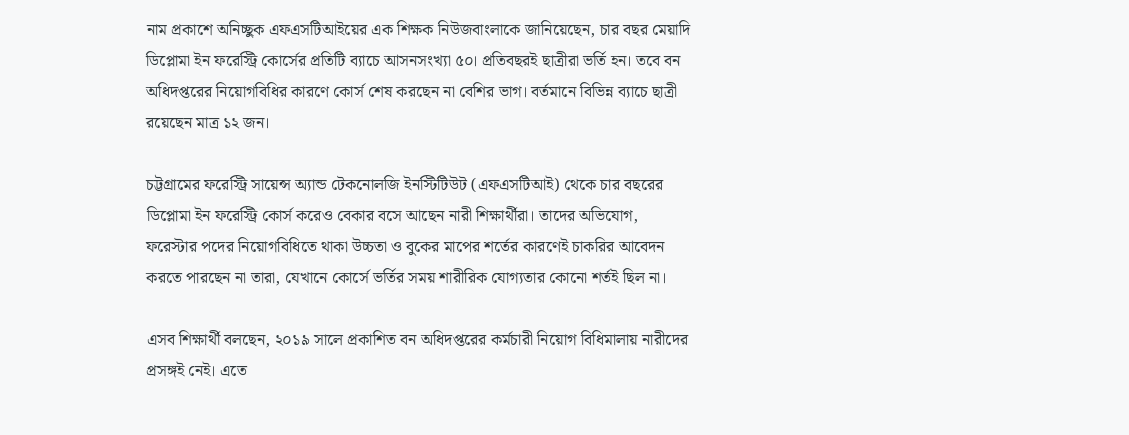নাম প্রকাশে অনিচ্ছুক এফএসটিআইয়ের এক শিক্ষক নিউজবাংলাকে জানিয়েছেন, চার বছর মেয়াদি ডিপ্লোমা ইন ফরেস্ট্রি কোর্সের প্রতিটি ব্যাচে আসনসংখ্যা ৫০। প্রতিবছরই ছাত্রীরা ভর্তি হন। তবে বন অধিদপ্তরের নিয়োগবিধির কারণে কোর্স শেষ করছেন না বেশির ভাগ। বর্তমানে বিভিন্ন ব্যাচে ছাত্রী রয়েছেন মাত্র ১২ জন।

চট্টগ্রামের ফরেস্ট্রি সায়েন্স অ্যান্ড টেকনোলজি ইনস্টিটিউট (এফএসটিআই) থেকে চার বছরের ডিপ্লোমা ইন ফরেস্ট্রি কোর্স করেও বেকার বসে আছেন নারী শিক্ষার্থীরা। তাদের অভিযোগ, ফরেস্টার পদের নিয়োগবিধিতে থাকা উচ্চতা ও বুকের মাপের শর্তের কারণেই চাকরির আবেদন করতে পারছেন না তারা, যেখানে কোর্সে ভর্তির সময় শারীরিক যোগ্যতার কোনো শর্তই ছিল না।

এসব শিক্ষার্থী বলছেন, ২০১৯ সালে প্রকাশিত বন অধিদপ্তরের কর্মচারী নিয়োগ বিধিমালায় নারীদের প্রসঙ্গই নেই। এতে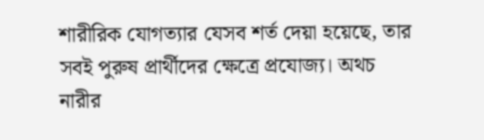শারীরিক যোগত্যার যেসব শর্ত দেয়া হয়েছে, তার সবই পুরুষ প্রার্থীদের ক্ষেত্রে প্রযোজ্য। অথচ নারীর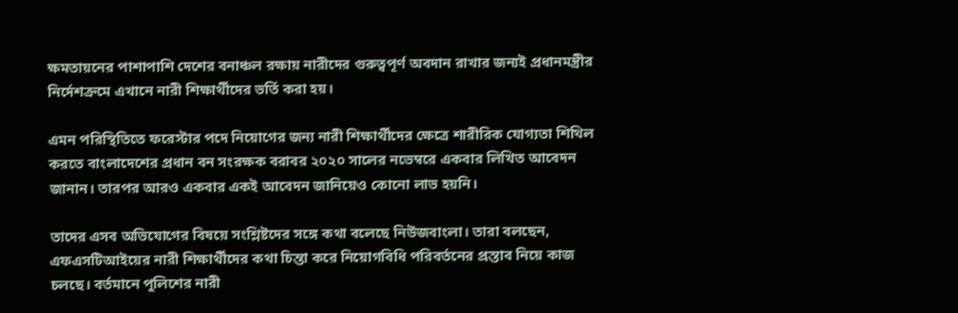ক্ষমতায়নের পাশাপাশি দেশের বনাঞ্চল রক্ষায় নারীদের গুরুত্বপূর্ণ অবদান রাখার জন্যই প্রধানমন্ত্রীর নির্দেশক্রমে এখানে নারী শিক্ষার্থীদের ভর্তি করা হয়।

এমন পরিস্থিতিতে ফরেস্টার পদে নিয়োগের জন্য নারী শিক্ষার্থীদের ক্ষেত্রে শারীরিক যোগ্যতা শিথিল করতে বাংলাদেশের প্রধান বন সংরক্ষক বরাবর ২০২০ সালের নভেম্বরে একবার লিখিত আবেদন জানান। তারপর আরও একবার একই আবেদন জানিয়েও কোনো লাভ হয়নি।

তাদের এসব অভিযোগের বিষয়ে সংশ্লিষ্টদের সঙ্গে কথা বলেছে নিউজবাংলা। তারা বলছেন, এফএসটিআইয়ের নারী শিক্ষার্থীদের কথা চিন্তা করে নিয়োগবিধি পরিবর্তনের প্রস্তাব নিয়ে কাজ চলছে। বর্তমানে পুলিশের নারী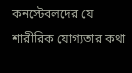কনস্টেবলদের যে শারীরিক যোগ্যতার কথা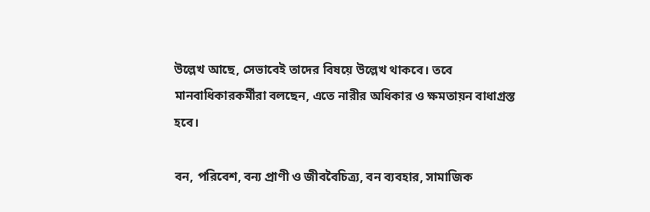উল্লেখ আছে, সেভাবেই তাদের বিষয়ে উল্লেখ থাকবে। তবে মানবাধিকারকর্মীরা বলছেন, এতে নারীর অধিকার ও ক্ষমতায়ন বাধাগ্রস্ত হবে।

বন, পরিবেশ, বন্য প্রাণী ও জীববৈচিত্র্য, বন ব্যবহার, সামাজিক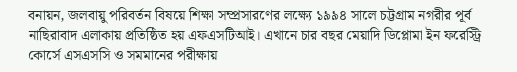বনায়ন, জলবায়ু পরিবর্তন বিষয়ে শিক্ষা সম্প্রসারণের লক্ষ্যে ১৯৯৪ সালে চট্টগ্রাম নগরীর পূর্ব নাছিরাবাদ এলাকায় প্রতিষ্ঠিত হয় এফএসটিআই। এখানে চার বছর মেয়াদি ডিপ্লোমা ইন ফরেস্ট্রি কোর্সে এসএসসি ও সমমানের পরীক্ষায়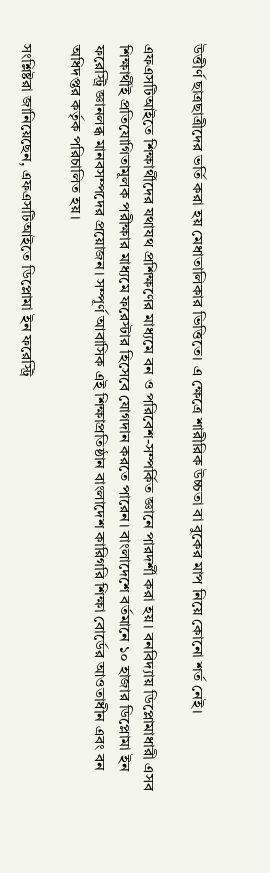উত্তীর্ণ ছাত্রছাত্রীদের ভর্তি করা হয় মেধাতালিকার ভিত্তিতে। এ ক্ষেত্রে শারীরিক উচ্চতা বা বুকের মাপ নিয়ে কোনো শর্ত নেই।

এফএসটিআইতে শিক্ষার্থীদের যথাযথ প্রশিক্ষণের মাধ্যমে বন ও পরিবেশ-সম্পর্কিত জ্ঞানে পারদর্শী করা হয়। বনবিদ্যায় ডিপ্লোমাধারী এসব শিক্ষার্থীই প্রতিযোগিতামূলক পরীক্ষার মাধ্যমে ফরেস্টার হিসেবে যোগদান করতে পারেন। বাংলাদেশে বর্তমানে ১০ হাজার ডিপ্লোমা ইন ফরেস্ট্রি জ্ঞানলব্ধ মানবসম্পদের প্রয়োজন। সম্পূর্ণ আবাসিক এই শিক্ষাপ্রতিষ্ঠান বাংলাদেশ কারিগরি শিক্ষা বোর্ডের আওতাধীন এবং বন অধিদপ্তর কর্তৃক পরিচালিত হয়।

সংশ্লিষ্টরা জানিয়েছেন, এফএসটিআইতে ডিপ্লোমা ইন ফরেস্ট্রি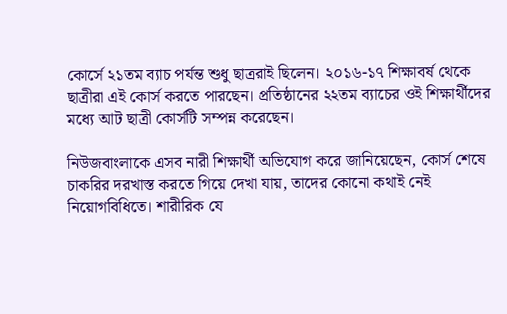কোর্সে ২১তম ব্যাচ পর্যন্ত শুধু ছাত্ররাই ছিলেন। ২০১৬-১৭ শিক্ষাবর্ষ থেকে ছাত্রীরা এই কোর্স করতে পারছেন। প্রতিষ্ঠানের ২২তম ব্যাচের ওই শিক্ষার্থীদের মধ্যে আট ছাত্রী কোর্সটি সম্পন্ন করেছেন।

নিউজবাংলাকে এসব নারী শিক্ষার্থী অভিযোগ করে জানিয়েছেন, কোর্স শেষে চাকরির দরখাস্ত করতে গিয়ে দেখা যায়, তাদের কোনো কথাই নেই নিয়োগবিধিতে। শারীরিক যে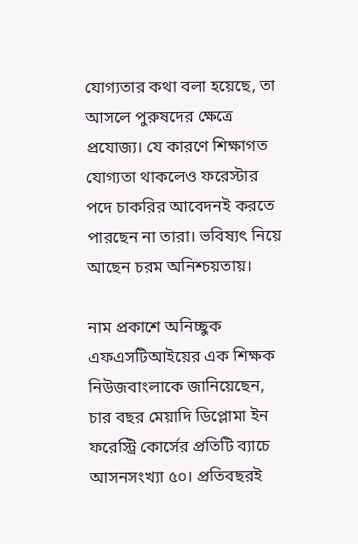যোগ্যতার কথা বলা হয়েছে, তা আসলে পুরুষদের ক্ষেত্রে প্রযোজ্য। যে কারণে শিক্ষাগত যোগ্যতা থাকলেও ফরেস্টার পদে চাকরির আবেদনই করতে পারছেন না তারা। ভবিষ্যৎ নিয়ে আছেন চরম অনিশ্চয়তায়।

নাম প্রকাশে অনিচ্ছুক এফএসটিআইয়ের এক শিক্ষক নিউজবাংলাকে জানিয়েছেন, চার বছর মেয়াদি ডিপ্লোমা ইন ফরেস্ট্রি কোর্সের প্রতিটি ব্যাচে আসনসংখ্যা ৫০। প্রতিবছরই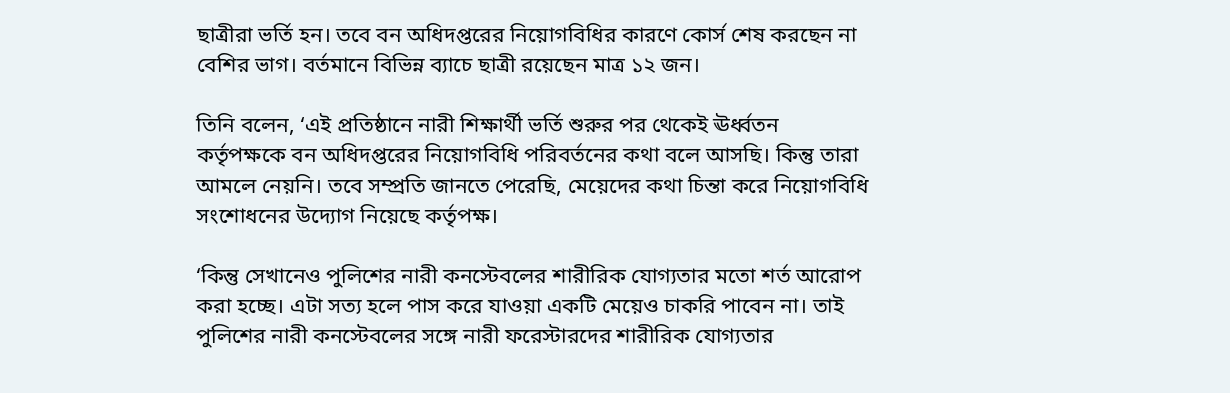ছাত্রীরা ভর্তি হন। তবে বন অধিদপ্তরের নিয়োগবিধির কারণে কোর্স শেষ করছেন না বেশির ভাগ। বর্তমানে বিভিন্ন ব্যাচে ছাত্রী রয়েছেন মাত্র ১২ জন।

তিনি বলেন, ‘এই প্রতিষ্ঠানে নারী শিক্ষার্থী ভর্তি শুরুর পর থেকেই ঊর্ধ্বতন কর্তৃপক্ষকে বন অধিদপ্তরের নিয়োগবিধি পরিবর্তনের কথা বলে আসছি। কিন্তু তারা আমলে নেয়নি। তবে সম্প্রতি জানতে পেরেছি, মেয়েদের কথা চিন্তা করে নিয়োগবিধি সংশোধনের উদ্যোগ নিয়েছে কর্তৃপক্ষ।

‘কিন্তু সেখানেও পুলিশের নারী কনস্টেবলের শারীরিক যোগ্যতার মতো শর্ত আরোপ করা হচ্ছে। এটা সত্য হলে পাস করে যাওয়া একটি মেয়েও চাকরি পাবেন না। তাই পুলিশের নারী কনস্টেবলের সঙ্গে নারী ফরেস্টারদের শারীরিক যোগ্যতার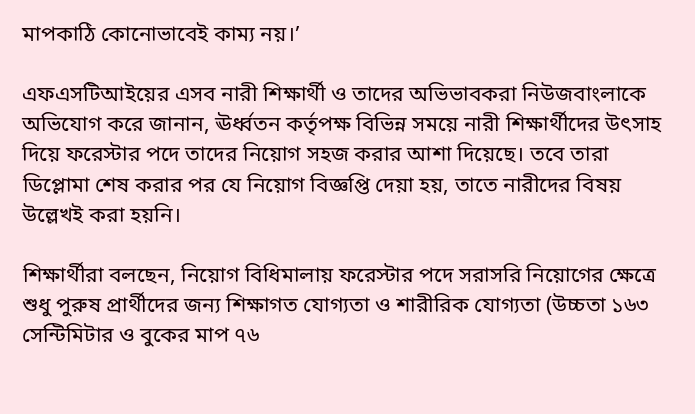মাপকাঠি কোনোভাবেই কাম্য নয়।’

এফএসটিআইয়ের এসব নারী শিক্ষার্থী ও তাদের অভিভাবকরা নিউজবাংলাকে অভিযোগ করে জানান, ঊর্ধ্বতন কর্তৃপক্ষ বিভিন্ন সময়ে নারী শিক্ষার্থীদের উৎসাহ দিয়ে ফরেস্টার পদে তাদের নিয়োগ সহজ করার আশা দিয়েছে। তবে তারা ডিপ্লোমা শেষ করার পর যে নিয়োগ বিজ্ঞপ্তি দেয়া হয়, তাতে নারীদের বিষয় উল্লেখই করা হয়নি।

শিক্ষার্থীরা বলছেন, নিয়োগ বিধিমালায় ফরেস্টার পদে সরাসরি নিয়োগের ক্ষেত্রে শুধু পুরুষ প্রার্থীদের জন্য শিক্ষাগত যোগ্যতা ও শারীরিক যোগ্যতা (উচ্চতা ১৬৩ সেন্টিমিটার ও বুকের মাপ ৭৬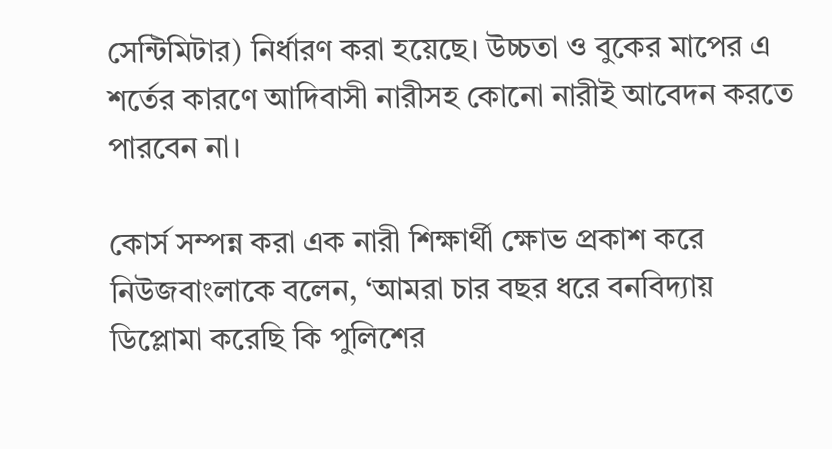সেন্টিমিটার) নির্ধারণ করা হয়েছে। উচ্চতা ও বুকের মাপের এ শর্তের কারণে আদিবাসী নারীসহ কোনো নারীই আবেদন করতে পারবেন না।

কোর্স সম্পন্ন করা এক নারী শিক্ষার্থী ক্ষোভ প্রকাশ করে নিউজবাংলাকে বলেন, ‘আমরা চার বছর ধরে বনবিদ্যায় ডিপ্লোমা করেছি কি পুলিশের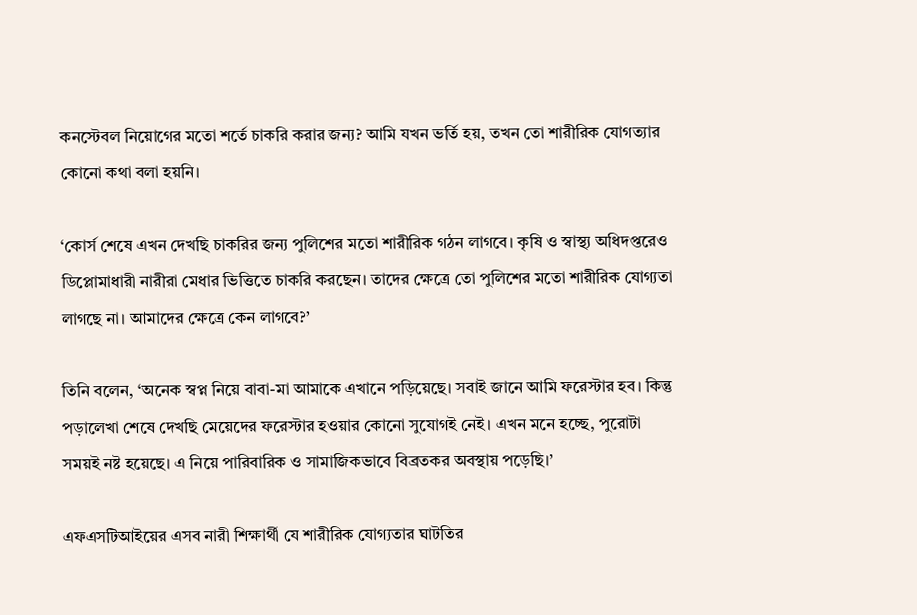কনস্টেবল নিয়োগের মতো শর্তে চাকরি করার জন্য? আমি যখন ভর্তি হয়, তখন তো শারীরিক যোগত্যার কোনো কথা বলা হয়নি।

‘কোর্স শেষে এখন দেখছি চাকরির জন্য পুলিশের মতো শারীরিক গঠন লাগবে। কৃষি ও স্বাস্থ্য অধিদপ্তরেও ডিপ্লোমাধারী নারীরা মেধার ভিত্তিতে চাকরি করছেন। তাদের ক্ষেত্রে তো পুলিশের মতো শারীরিক যোগ্যতা লাগছে না। আমাদের ক্ষেত্রে কেন লাগবে?’

তিনি বলেন, ‘অনেক স্বপ্ন নিয়ে বাবা-মা আমাকে এখানে পড়িয়েছে। সবাই জানে আমি ফরেস্টার হব। কিন্তু পড়ালেখা শেষে দেখছি মেয়েদের ফরেস্টার হওয়ার কোনো সুযোগই নেই। এখন মনে হচ্ছে, পুরোটা সময়ই নষ্ট হয়েছে। এ নিয়ে পারিবারিক ও সামাজিকভাবে বিব্রতকর অবস্থায় পড়েছি।’

এফএসটিআইয়ের এসব নারী শিক্ষার্থী যে শারীরিক যোগ্যতার ঘাটতির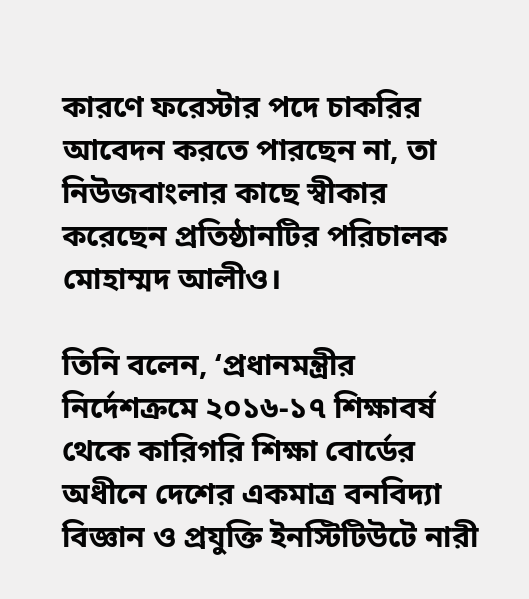কারণে ফরেস্টার পদে চাকরির আবেদন করতে পারছেন না, তা নিউজবাংলার কাছে স্বীকার করেছেন প্রতিষ্ঠানটির পরিচালক মোহাম্মদ আলীও।

তিনি বলেন, ‘প্রধানমন্ত্রীর নির্দেশক্রমে ২০১৬-১৭ শিক্ষাবর্ষ থেকে কারিগরি শিক্ষা বোর্ডের অধীনে দেশের একমাত্র বনবিদ্যা বিজ্ঞান ও প্রযুক্তি ইনস্টিটিউটে নারী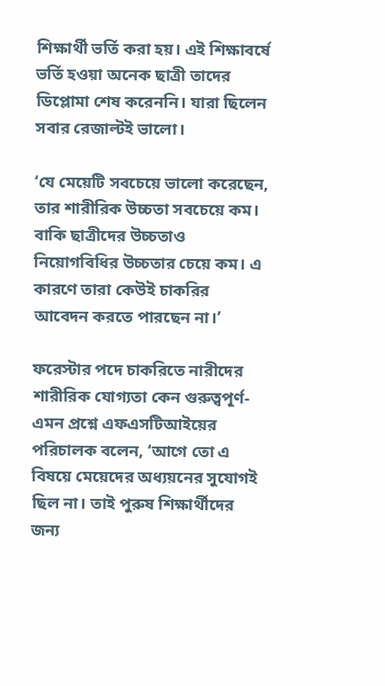শিক্ষার্থী ভর্তি করা হয়। এই শিক্ষাবর্ষে ভর্তি হওয়া অনেক ছাত্রী তাদের ডিপ্লোমা শেষ করেননি। যারা ছিলেন সবার রেজাল্টই ভালো।

‘যে মেয়েটি সবচেয়ে ভালো করেছেন, তার শারীরিক উচ্চতা সবচেয়ে কম। বাকি ছাত্রীদের উচ্চতাও নিয়োগবিধির উচ্চতার চেয়ে কম। এ কারণে তারা কেউই চাকরির আবেদন করতে পারছেন না।’

ফরেস্টার পদে চাকরিতে নারীদের শারীরিক যোগ্যতা কেন গুরুত্বপূর্ণ- এমন প্রশ্নে এফএসটিআইয়ের পরিচালক বলেন, ‘আগে তো এ বিষয়ে মেয়েদের অধ্যয়নের সুযোগই ছিল না। তাই পুরুষ শিক্ষার্থীদের জন্য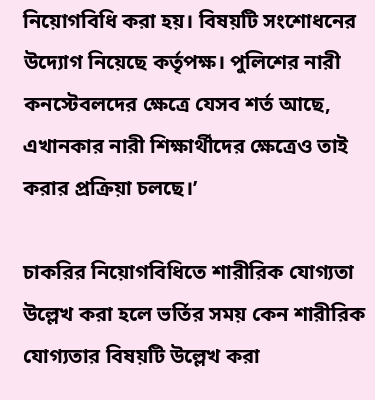নিয়োগবিধি করা হয়। বিষয়টি সংশোধনের উদ্যোগ নিয়েছে কর্তৃপক্ষ। পুলিশের নারী কনস্টেবলদের ক্ষেত্রে যেসব শর্ত আছে, এখানকার নারী শিক্ষার্থীদের ক্ষেত্রেও তাই করার প্রক্রিয়া চলছে।’

চাকরির নিয়োগবিধিতে শারীরিক যোগ্যতা উল্লেখ করা হলে ভর্তির সময় কেন শারীরিক যোগ্যতার বিষয়টি উল্লেখ করা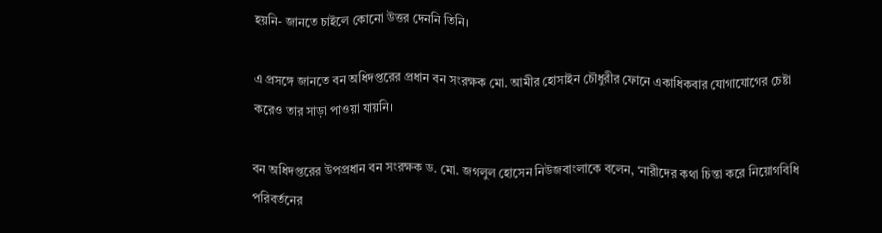হয়নি- জানতে চাইলে কোনো উত্তর দেননি তিনি।

এ প্রসঙ্গে জানতে বন অধিদপ্তরের প্রধান বন সংরক্ষক মো. আমীর হোসাইন চৌধুরীর ফোনে একাধিকবার যোগাযোগের চেষ্টা করেও তার সাড়া পাওয়া যায়নি।

বন অধিদপ্তরের উপপ্রধান বন সংরক্ষক ড. মো. জগলুল হোসেন নিউজবাংলাকে বলেন, ‘নারীদের কথা চিন্তা করে নিয়োগবিধি পরিবর্তনের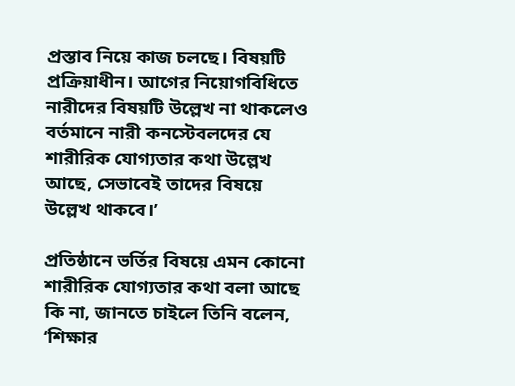প্রস্তাব নিয়ে কাজ চলছে। বিষয়টি প্রক্রিয়াধীন। আগের নিয়োগবিধিতে নারীদের বিষয়টি উল্লেখ না থাকলেও বর্তমানে নারী কনস্টেবলদের যে শারীরিক যোগ্যতার কথা উল্লেখ আছে, সেভাবেই তাদের বিষয়ে উল্লেখ থাকবে।’

প্রতিষ্ঠানে ভর্তির বিষয়ে এমন কোনো শারীরিক যোগ্যতার কথা বলা আছে কি না, জানতে চাইলে তিনি বলেন, ‘শিক্ষার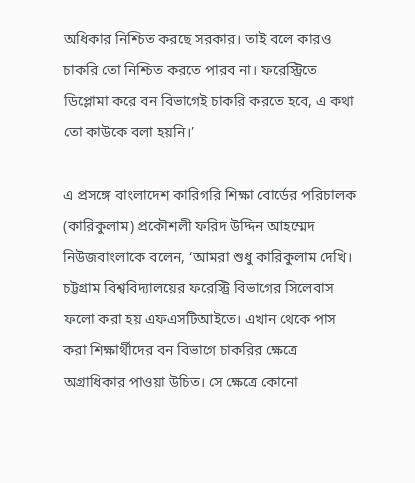অধিকার নিশ্চিত করছে সরকার। তাই বলে কারও চাকরি তো নিশ্চিত করতে পারব না। ফরেস্ট্রিতে ডিপ্লোমা করে বন বিভাগেই চাকরি করতে হবে, এ কথা তো কাউকে বলা হয়নি।’

এ প্রসঙ্গে বাংলাদেশ কারিগরি শিক্ষা বোর্ডের পরিচালক (কারিকুলাম) প্রকৌশলী ফরিদ উদ্দিন আহম্মেদ নিউজবাংলাকে বলেন, ‘আমরা শুধু কারিকুলাম দেখি। চট্টগ্রাম বিশ্ববিদ্যালয়ের ফরেস্ট্রি বিভাগের সিলেবাস ফলো করা হয় এফএসটিআইতে। এখান থেকে পাস করা শিক্ষার্থীদের বন বিভাগে চাকরির ক্ষেত্রে অগ্রাধিকার পাওয়া উচিত। সে ক্ষেত্রে কোনো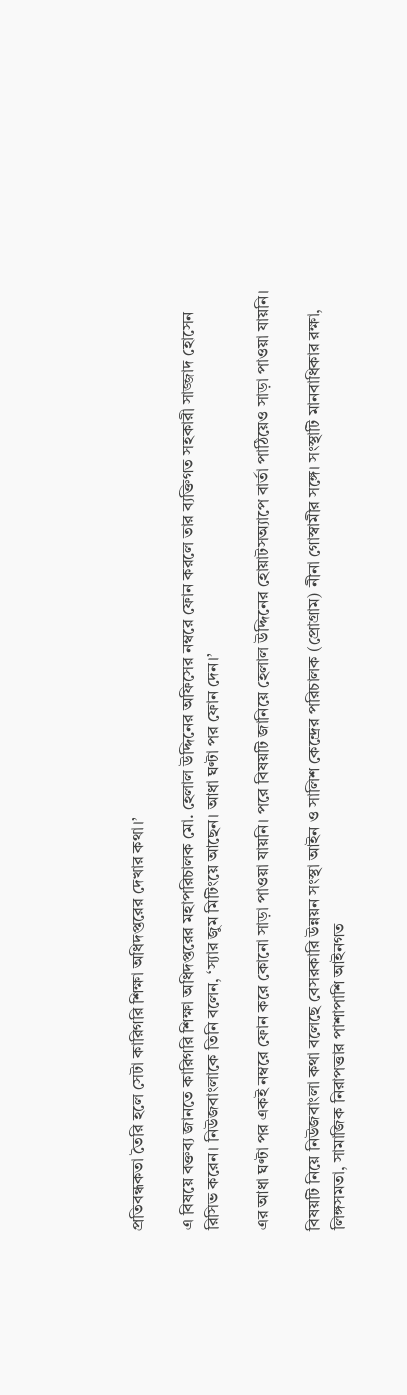প্রতিবন্ধকতা তৈরি হলে সেটা কারিগরি শিক্ষা অধিদপ্তরের দেখার কথা।’

এ বিষয়ে বক্তব্য জানতে কারিগরি শিক্ষা অধিদপ্তরের মহাপরিচালক মো. হেলাল উদ্দিনের অফিসের নম্বরে ফোন করলে তার ব্যক্তিগত সহকারী সাজ্জাদ হোসেন রিসিভ করেন। নিউজবাংলাকে তিনি বলেন, ‘স্যার জুম মিটিংয়ে আছেন। আধা ঘণ্টা পর ফোন দেন।’

এর আধা ঘণ্টা পর একই নম্বরে ফোন করে কোনো সাড়া পাওয়া যায়নি। পরে বিষয়টি জানিয়ে হেলাল উদ্দিনের হোয়াটসঅ্যাপে বার্তা পাঠিয়েও সাড়া পাওয়া যায়নি।

বিষয়টি নিয়ে নিউজবাংলা কথা বলেছে বেসরকারি উন্নয়ন সংস্থা আইন ও সালিশ কেন্দ্রের পরিচালক (প্রোগ্রাম) নীনা গোস্বামীর সঙ্গে। সংস্থাটি মানবাধিকার রক্ষা, লিঙ্গসমতা, সামাজিক নিরাপত্তার পাশাপাশি আইনগত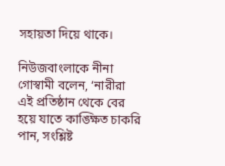সহায়তা দিয়ে থাকে।

নিউজবাংলাকে নীনা গোস্বামী বলেন, ‘নারীরা এই প্রতিষ্ঠান থেকে বের হয়ে যাতে কাঙ্ক্ষিত চাকরি পান, সংশ্লিষ্ট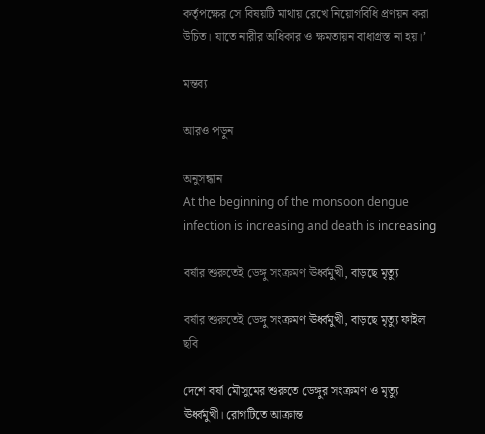কর্তৃপক্ষের সে বিষয়টি মাথায় রেখে নিয়োগবিধি প্রণয়ন করা উচিত। যাতে নারীর অধিকার ও ক্ষমতায়ন বাধাগ্রস্ত না হয়।’

মন্তব্য

আরও পড়ুন

অনুসন্ধান
At the beginning of the monsoon dengue infection is increasing and death is increasing

বর্ষার শুরুতেই ডেঙ্গু সংক্রমণ ঊর্ধ্বমুখী, বাড়ছে মৃত্যু

বর্ষার শুরুতেই ডেঙ্গু সংক্রমণ ঊর্ধ্বমুখী, বাড়ছে মৃত্যু ফাইল ছবি

দেশে বর্ষা মৌসুমের শুরুতে ডেঙ্গুর সংক্রমণ ও মৃত্যু ঊর্ধ্বমুখী। রোগটিতে আক্রান্ত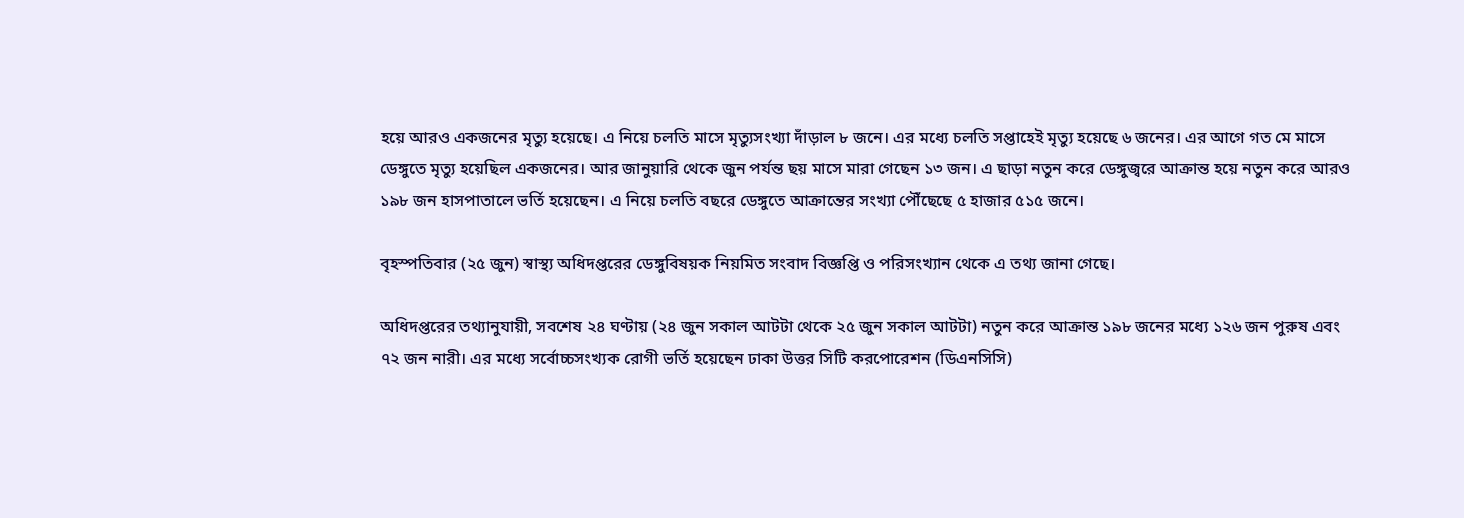হয়ে আরও একজনের মৃত্যু হয়েছে। এ নিয়ে চলতি মাসে মৃত্যুসংখ্যা দাঁড়াল ৮ জনে। এর মধ্যে চলতি সপ্তাহেই মৃত্যু হয়েছে ৬ জনের। এর আগে গত মে মাসে ডেঙ্গুতে মৃত্যু হয়েছিল একজনের। আর জানুয়ারি থেকে জুন পর্যন্ত ছয় মাসে মারা গেছেন ১৩ জন। এ ছাড়া নতুন করে ডেঙ্গুজ্বরে আক্রান্ত হয়ে নতুন করে আরও ১৯৮ জন হাসপাতালে ভর্তি হয়েছেন। এ নিয়ে চলতি বছরে ডেঙ্গুতে আক্রান্তের সংখ্যা পৌঁছেছে ৫ হাজার ৫১৫ জনে।

বৃহস্পতিবার (২৫ জুন) স্বাস্থ্য অধিদপ্তরের ডেঙ্গুবিষয়ক নিয়মিত সংবাদ বিজ্ঞপ্তি ও পরিসংখ্যান থেকে এ তথ্য জানা গেছে।

অধিদপ্তরের তথ্যানুযায়ী, সবশেষ ২৪ ঘণ্টায় (২৪ জুন সকাল আটটা থেকে ২৫ জুন সকাল আটটা) নতুন করে আক্রান্ত ১৯৮ জনের মধ্যে ১২৬ জন পুরুষ এবং ৭২ জন নারী। এর মধ্যে সর্বোচ্চসংখ্যক রোগী ভর্তি হয়েছেন ঢাকা উত্তর সিটি করপোরেশন (ডিএনসিসি)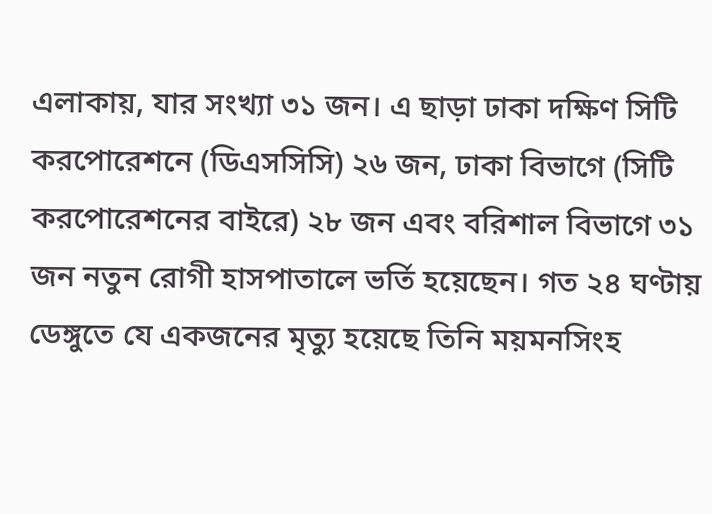এলাকায়, যার সংখ্যা ৩১ জন। এ ছাড়া ঢাকা দক্ষিণ সিটি করপোরেশনে (ডিএসসিসি) ২৬ জন, ঢাকা বিভাগে (সিটি করপোরেশনের বাইরে) ২৮ জন এবং বরিশাল বিভাগে ৩১ জন নতুন রোগী হাসপাতালে ভর্তি হয়েছেন। গত ২৪ ঘণ্টায় ডেঙ্গুতে যে একজনের মৃত্যু হয়েছে তিনি ময়মনসিংহ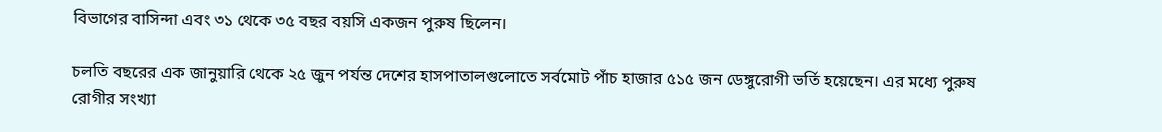বিভাগের বাসিন্দা এবং ৩১ থেকে ৩৫ বছর বয়সি একজন পুরুষ ছিলেন।

চলতি বছরের এক জানুয়ারি থেকে ২৫ জুন পর্যন্ত দেশের হাসপাতালগুলোতে সর্বমোট পাঁচ হাজার ৫১৫ জন ডেঙ্গুরোগী ভর্তি হয়েছেন। এর মধ্যে পুরুষ রোগীর সংখ্যা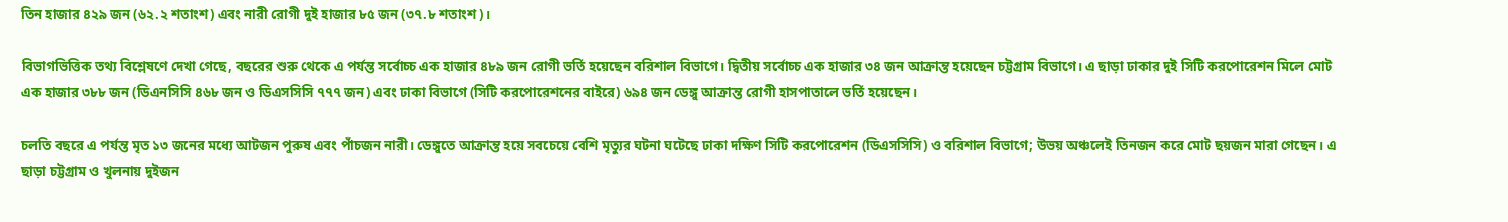তিন হাজার ৪২৯ জন (৬২.২ শতাংশ) এবং নারী রোগী দুই হাজার ৮৫ জন (৩৭.৮ শতাংশ)।

বিভাগভিত্তিক তথ্য বিশ্লেষণে দেখা গেছে, বছরের শুরু থেকে এ পর্যন্ত সর্বোচ্চ এক হাজার ৪৮৯ জন রোগী ভর্তি হয়েছেন বরিশাল বিভাগে। দ্বিতীয় সর্বোচ্চ এক হাজার ৩৪ জন আক্রান্ত হয়েছেন চট্টগ্রাম বিভাগে। এ ছাড়া ঢাকার দুই সিটি করপোরেশন মিলে মোট এক হাজার ৩৮৮ জন (ডিএনসিসি ৪৬৮ জন ও ডিএসসিসি ৭৭৭ জন) এবং ঢাকা বিভাগে (সিটি করপোরেশনের বাইরে) ৬৯৪ জন ডেঙ্গু আক্রান্ত রোগী হাসপাতালে ভর্তি হয়েছেন।

চলতি বছরে এ পর্যন্ত মৃত ১৩ জনের মধ্যে আটজন পুরুষ এবং পাঁচজন নারী। ডেঙ্গুতে আক্রান্ত হয়ে সবচেয়ে বেশি মৃত্যুর ঘটনা ঘটেছে ঢাকা দক্ষিণ সিটি করপোরেশন (ডিএসসিসি) ও বরিশাল বিভাগে; উভয় অঞ্চলেই তিনজন করে মোট ছয়জন মারা গেছেন। এ ছাড়া চট্টগ্রাম ও খুলনায় দুইজন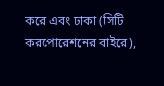করে এবং ঢাকা (সিটি করপোরেশনের বাইরে),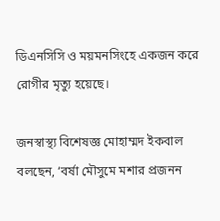ডিএনসিসি ও ময়মনসিংহে একজন করে রোগীর মৃত্যু হয়েছে।

জনস্বাস্থ্য বিশেষজ্ঞ মোহাম্মদ ইকবাল বলছেন, ‘বর্ষা মৌসুমে মশার প্রজনন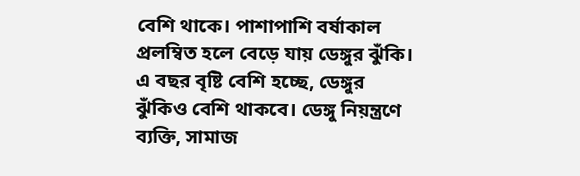বেশি থাকে। পাশাপাশি বর্ষাকাল প্রলম্বিত হলে বেড়ে যায় ডেঙ্গুর ঝুঁকি। এ বছর বৃষ্টি বেশি হচ্ছে, ডেঙ্গুর ঝুঁকিও বেশি থাকবে। ডেঙ্গু নিয়ন্ত্রণে ব্যক্তি, সামাজ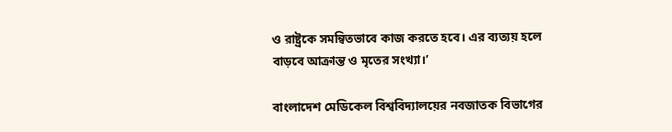ও রাষ্ট্রকে সমন্বিতভাবে কাজ করতে হবে। এর ব্যত্যয় হলে বাড়বে আক্রান্ত ও মৃতের সংখ্যা।’

বাংলাদেশ মেডিকেল বিশ্ববিদ্যালয়ের নবজাতক বিভাগের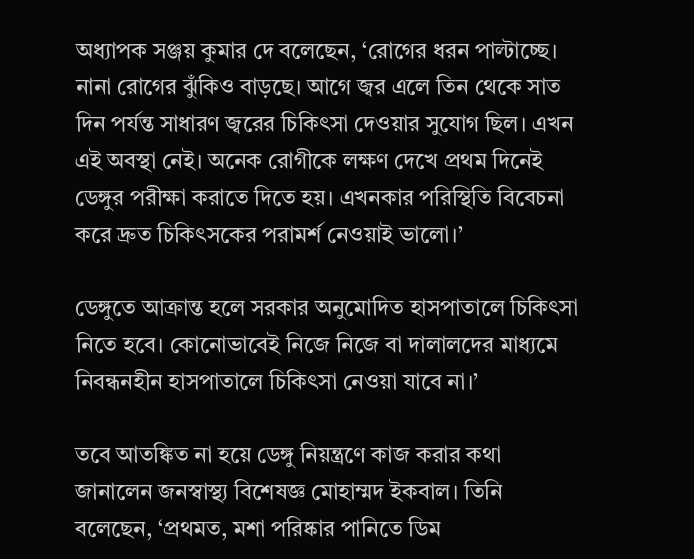অধ্যাপক সঞ্জয় কুমার দে বলেছেন, ‘রোগের ধরন পাল্টাচ্ছে। নানা রোগের ঝুঁকিও বাড়ছে। আগে জ্বর এলে তিন থেকে সাত দিন পর্যন্ত সাধারণ জ্বরের চিকিৎসা দেওয়ার সুযোগ ছিল। এখন এই অবস্থা নেই। অনেক রোগীকে লক্ষণ দেখে প্রথম দিনেই ডেঙ্গুর পরীক্ষা করাতে দিতে হয়। এখনকার পরিস্থিতি বিবেচনা করে দ্রুত চিকিৎসকের পরামর্শ নেওয়াই ভালো।’

ডেঙ্গুতে আক্রান্ত হলে সরকার অনুমোদিত হাসপাতালে চিকিৎসা নিতে হবে। কোনোভাবেই নিজে নিজে বা দালালদের মাধ্যমে নিবন্ধনহীন হাসপাতালে চিকিৎসা নেওয়া যাবে না।’

তবে আতঙ্কিত না হয়ে ডেঙ্গু নিয়ন্ত্রণে কাজ করার কথা জানালেন জনস্বাস্থ্য বিশেষজ্ঞ মোহাম্মদ ইকবাল। তিনি বলেছেন, ‘প্রথমত, মশা পরিষ্কার পানিতে ডিম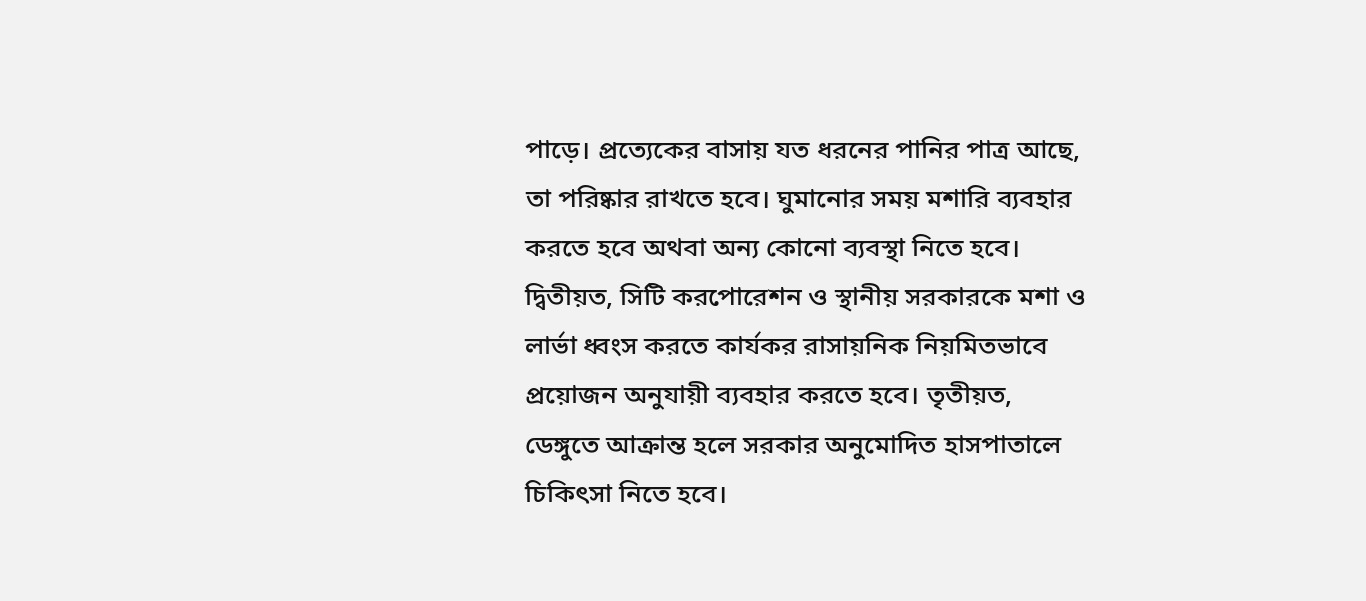পাড়ে। প্রত্যেকের বাসায় যত ধরনের পানির পাত্র আছে, তা পরিষ্কার রাখতে হবে। ঘুমানোর সময় মশারি ব্যবহার করতে হবে অথবা অন্য কোনো ব্যবস্থা নিতে হবে। দ্বিতীয়ত, সিটি করপোরেশন ও স্থানীয় সরকারকে মশা ও লার্ভা ধ্বংস করতে কার্যকর রাসায়নিক নিয়মিতভাবে প্রয়োজন অনুযায়ী ব্যবহার করতে হবে। তৃতীয়ত, ডেঙ্গুতে আক্রান্ত হলে সরকার অনুমোদিত হাসপাতালে চিকিৎসা নিতে হবে।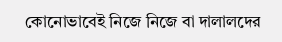কোনোভাবেই নিজে নিজে বা দালালদের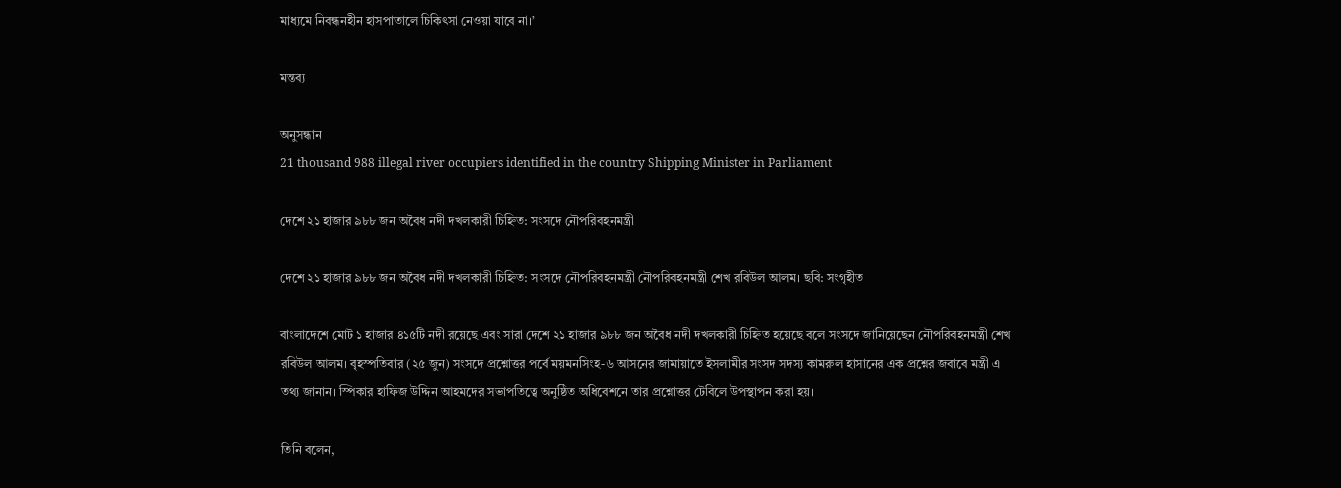মাধ্যমে নিবন্ধনহীন হাসপাতালে চিকিৎসা নেওয়া যাবে না।’

মন্তব্য

অনুসন্ধান
21 thousand 988 illegal river occupiers identified in the country Shipping Minister in Parliament

দেশে ২১ হাজার ৯৮৮ জন অবৈধ নদী দখলকারী চিহ্নিত: সংসদে নৌপরিবহনমন্ত্রী

দেশে ২১ হাজার ৯৮৮ জন অবৈধ নদী দখলকারী চিহ্নিত: সংসদে নৌপরিবহনমন্ত্রী নৌপরিবহনমন্ত্রী শেখ রবিউল আলম। ছবি: সংগৃহীত

বাংলাদেশে মোট ১ হাজার ৪১৫টি নদী রয়েছে এবং সারা দেশে ২১ হাজার ৯৮৮ জন অবৈধ নদী দখলকারী চিহ্নিত হয়েছে বলে সংসদে জানিয়েছেন নৌপরিবহনমন্ত্রী শেখ রবিউল আলম। বৃহস্পতিবার (২৫ জুন) সংসদে প্রশ্নোত্তর পর্বে ময়মনসিংহ-৬ আসনের জামায়াতে ইসলামীর সংসদ সদস্য কামরুল হাসানের এক প্রশ্নের জবাবে মন্ত্রী এ তথ্য জানান। স্পিকার হাফিজ উদ্দিন আহমদের সভাপতিত্বে অনুষ্ঠিত অধিবেশনে তার প্রশ্নোত্তর টেবিলে উপস্থাপন করা হয়।

তিনি বলেন,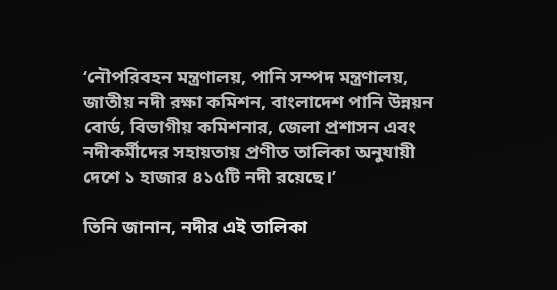‘নৌপরিবহন মন্ত্রণালয়, পানি সম্পদ মন্ত্রণালয়, জাতীয় নদী রক্ষা কমিশন, বাংলাদেশ পানি উন্নয়ন বোর্ড, বিভাগীয় কমিশনার, জেলা প্রশাসন এবং নদীকর্মীদের সহায়তায় প্রণীত তালিকা অনুযায়ী দেশে ১ হাজার ৪১৫টি নদী রয়েছে।’

তিনি জানান, নদীর এই তালিকা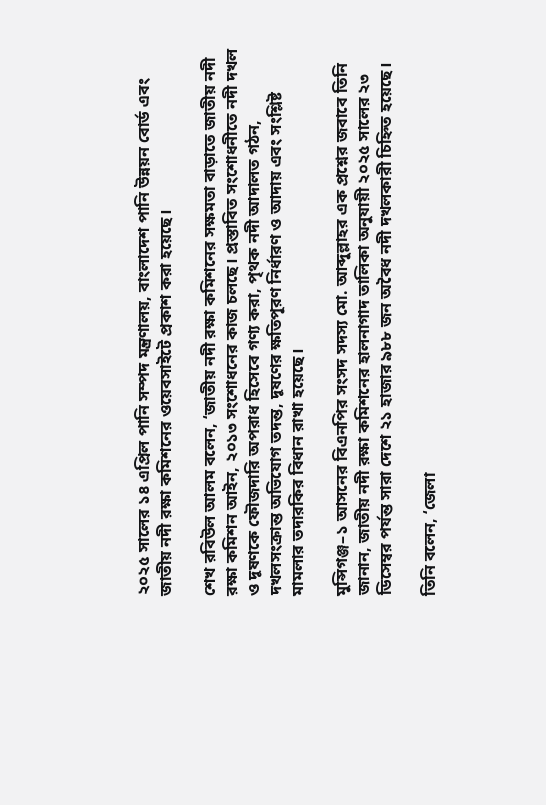২০২৫ সালের ১৪ এপ্রিল পানি সম্পদ মন্ত্রণালয়, বাংলাদেশ পানি উন্নয়ন বোর্ড এবং জাতীয় নদী রক্ষা কমিশনের ওয়েবসাইটে প্রকাশ করা হয়েছে।

শেখ রবিউল আলম বলেন, ‘জাতীয় নদী রক্ষা কমিশনের সক্ষমতা বাড়াতে জাতীয় নদী রক্ষা কমিশন আইন, ২০১৩ সংশোধনের কাজ চলছে। প্রস্তাবিত সংশোধনীতে নদী দখল ও দূষণকে ফৌজদারি অপরাধ হিসেবে গণ্য করা, পৃথক নদী আদালত গঠন, দখলসংক্রান্ত অভিযোগ তদন্ত, দূষণের ক্ষতিপূরণ নির্ধারণ ও আদায় এবং সংশ্লিষ্ট মামলার তদারকির বিধান রাখা হয়েছে।

মুন্সিগঞ্জ–১ আসনের বিএনপির সংসদ সদস্য মো. আব্দুল্লাহর এক প্রশ্নের জবাবে তিনি জানান, জাতীয় নদী রক্ষা কমিশনের হালনাগাদ তালিকা অনুযায়ী ২০২৫ সালের ২৩ ডিসেম্বর পর্যন্ত সারা দেশে ২১ হাজার ৯৮৮ জন অবৈধ নদী দখলকারী চিহ্নিত হয়েছে।

তিনি বলেন, ‘জেলা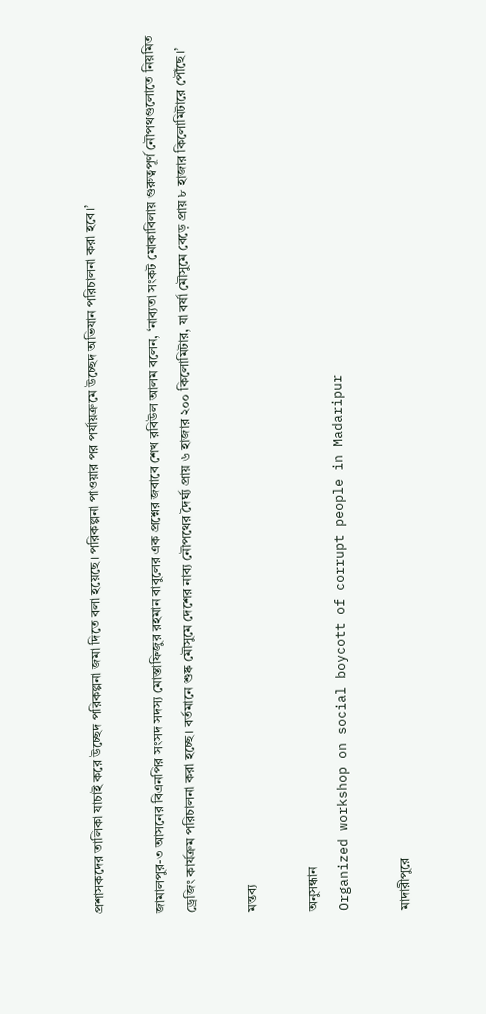প্রশাসকদের তালিকা যাচাই করে উচ্ছেদ পরিকল্পনা জমা দিতে বলা হয়েছে। পরিকল্পনা পাওয়ার পর পর্যায়ক্রমে উচ্ছেদ অভিযান পরিচালনা করা হবে।’

জামালপুর-৩ আসনের বিএনপির সংসদ সদস্য মোস্তাফিজুর রহমান বাবুলের এক প্রশ্নের জবাবে শেখ রবিউল আলম বলেন, ‘নাব্যতা সংকট মোকাবিলায় গুরুত্বপূর্ণ নৌপথগুলোতে নিয়মিত ড্রেজিং কার্যক্রম পরিচালনা করা হচ্ছে। বর্তমানে শুষ্ক মৌসুমে দেশের নাব্য নৌপথের দৈর্ঘ্য প্রায় ৬ হাজার ২০০ কিলোমিটার, যা বর্ষা মৌসুমে বেড়ে প্রায় ৮ হাজার কিলোমিটারে পৌঁছে।’

মন্তব্য

অনুসন্ধান
Organized workshop on social boycott of corrupt people in Madaripur

মাদারীপুরে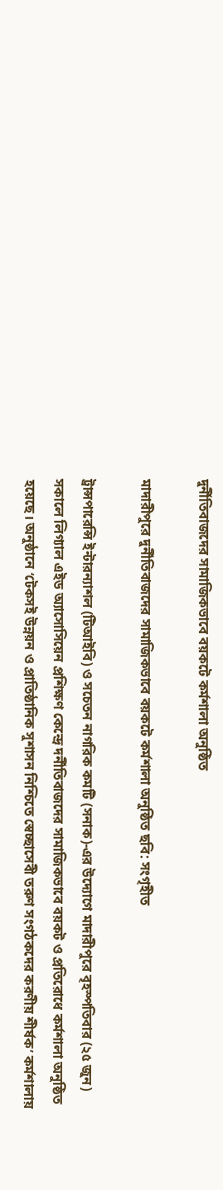দুর্নীতিবাজদের সামাজিকভাবে বয়কটে কর্মশালা অনুষ্ঠিত

মাদারীপুরে দুর্নীতিবাজদের সামাজিকভাবে বয়কটে কর্মশালা অনুষ্ঠিত ছবি: সংগৃহীত

ট্রান্সপারেন্সি ইন্টারন্যাশল (টিআইবি) ও সচেতন নাগরিক কমটি (সনাক)-এর উদ্যোগে মাদারীপুরে বৃহস্পতিবার (২৫ জুন) সকালে লিগ্যাল এইড অ্যাসোসিয়েন প্রশিক্ষণ কেন্দ্রে দর্নীতিবাজদের সামাজিকভাবে বয়কট ও প্রতিরোধে কর্মশালা অনুষ্ঠিত হয়েছে। অনুষ্ঠানে ‘টেকসই উন্নয়ন ও প্রাতিষ্ঠানিক সুশাসন নিশ্চিতে স্বেচ্ছাসেবী তরুণ সংগঠকদের করণীয় শীর্ষক’ কর্মশালায়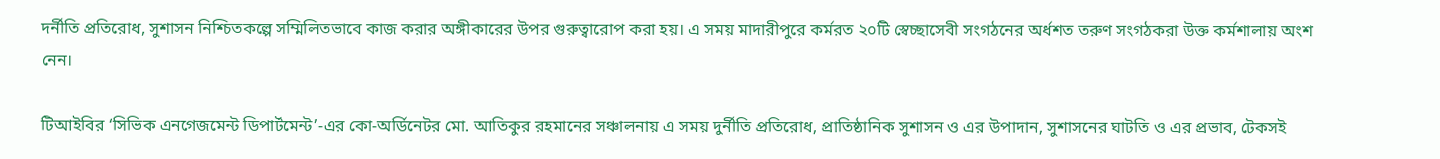দর্নীতি প্রতিরোধ, সুশাসন নিশ্চিতকল্পে সম্মিলিতভাবে কাজ করার অঙ্গীকারের উপর গুরুত্বারোপ করা হয়। এ সময় মাদারীপুরে কর্মরত ২০টি স্বেচ্ছাসেবী সংগঠনের অর্ধশত তরুণ সংগঠকরা উক্ত কর্মশালায় অংশ নেন।

টিআইবির ‘সিভিক এনগেজমেন্ট ডিপার্টমেন্ট’-এর কো-অর্ডিনেটর মো. আতিকুর রহমানের সঞ্চালনায় এ সময় দুর্নীতি প্রতিরোধ, প্রাতিষ্ঠানিক সুশাসন ও এর উপাদান, সুশাসনের ঘাটতি ও এর প্রভাব, টেকসই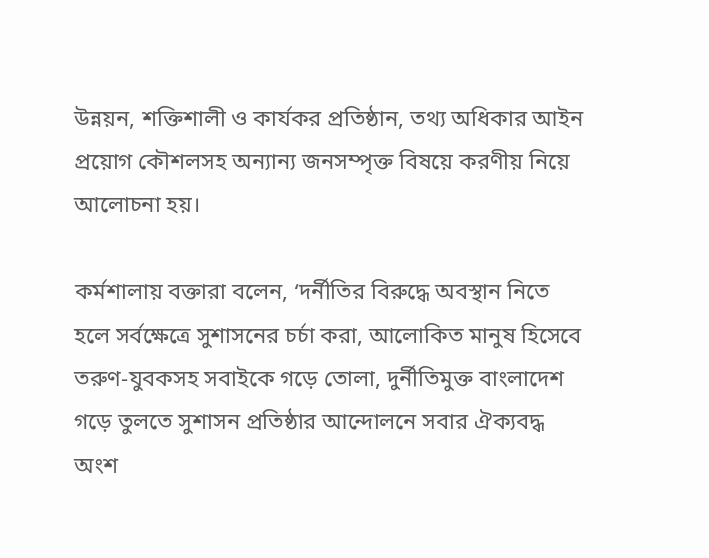উন্নয়ন, শক্তিশালী ও কার্যকর প্রতিষ্ঠান, তথ্য অধিকার আইন প্রয়োগ কৌশলসহ অন্যান্য জনসম্পৃক্ত বিষয়ে করণীয় নিয়ে আলোচনা হয়।

কর্মশালায় বক্তারা বলেন, ‘দর্নীতির বিরুদ্ধে অবস্থান নিতে হলে সর্বক্ষেত্রে সুশাসনের চর্চা করা, আলোকিত মানুষ হিসেবে তরুণ-যুবকসহ সবাইকে গড়ে তোলা, দুর্নীতিমুক্ত বাংলাদেশ গড়ে তুলতে সুশাসন প্রতিষ্ঠার আন্দোলনে সবার ঐক্যবদ্ধ অংশ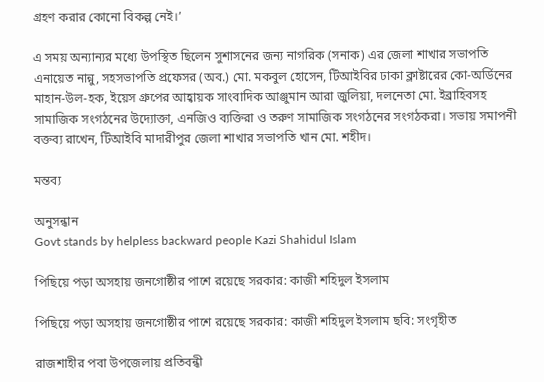গ্রহণ করার কোনো বিকল্প নেই।’

এ সময় অন্যান্যর মধ্যে উপস্থিত ছিলেন সুশাসনের জন্য নাগরিক (সনাক) এর জেলা শাখার সভাপতি এনায়েত নান্নু, সহসভাপতি প্রফেসর (অব.) মো. মকবুল হোসেন, টিআইবির ঢাকা ক্লাষ্টারের কো-অর্ডিনের মাহান-উল-হক, ইয়েস গ্রুপের আহ্বায়ক সাংবাদিক আঞ্জুমান আরা জুলিয়া, দলনেতা মো. ইব্রাহিবসহ সামাজিক সংগঠনের উদ্যোক্তা, এনজিও ব্যক্তিরা ও তরুণ সামাজিক সংগঠনের সংগঠকরা। সভায় সমাপনী বক্তব্য রাখেন, টিআইবি মাদারীপুর জেলা শাখার সভাপতি খান মো. শহীদ।

মন্তব্য

অনুসন্ধান
Govt stands by helpless backward people Kazi Shahidul Islam

পিছিয়ে পড়া অসহায় জনগোষ্ঠীর পাশে রয়েছে সরকার: কাজী শহিদুল ইসলাম

পিছিয়ে পড়া অসহায় জনগোষ্ঠীর পাশে রয়েছে সরকার: কাজী শহিদুল ইসলাম ছবি: সংগৃহীত

রাজশাহীর পবা উপজেলায় প্রতিবন্ধী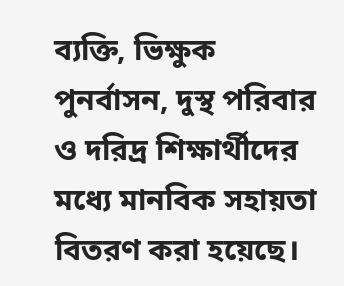ব্যক্তি, ভিক্ষুক পুনর্বাসন, দুস্থ পরিবার ও দরিদ্র শিক্ষার্থীদের মধ্যে মানবিক সহায়তা বিতরণ করা হয়েছে।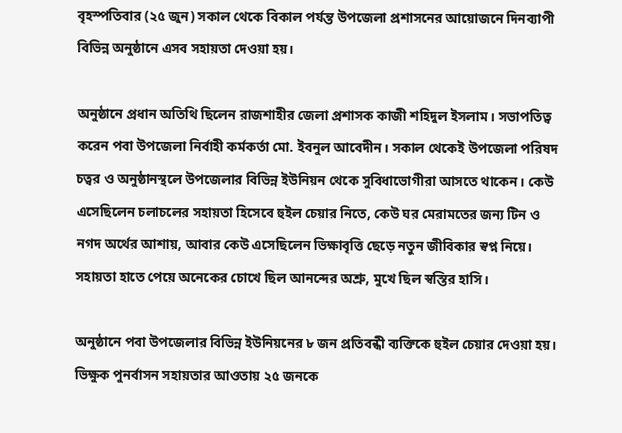বৃহস্পতিবার (২৫ জুন) সকাল থেকে বিকাল পর্যন্ত উপজেলা প্রশাসনের আয়োজনে দিনব্যাপী বিভিন্ন অনুষ্ঠানে এসব সহায়তা দেওয়া হয়।

অনুষ্ঠানে প্রধান অতিথি ছিলেন রাজশাহীর জেলা প্রশাসক কাজী শহিদুল ইসলাম। সভাপতিত্ব করেন পবা উপজেলা নির্বাহী কর্মকর্তা মো. ইবনুল আবেদীন। সকাল থেকেই উপজেলা পরিষদ চত্বর ও অনুষ্ঠানস্থলে উপজেলার বিভিন্ন ইউনিয়ন থেকে সুবিধাভোগীরা আসতে থাকেন। কেউ এসেছিলেন চলাচলের সহায়তা হিসেবে হুইল চেয়ার নিতে, কেউ ঘর মেরামতের জন্য টিন ও নগদ অর্থের আশায়, আবার কেউ এসেছিলেন ভিক্ষাবৃত্তি ছেড়ে নতুন জীবিকার স্বপ্ন নিয়ে। সহায়তা হাতে পেয়ে অনেকের চোখে ছিল আনন্দের অশ্রু, মুখে ছিল স্বস্তির হাসি।

অনুষ্ঠানে পবা উপজেলার বিভিন্ন ইউনিয়নের ৮ জন প্রতিবন্ধী ব্যক্তিকে হুইল চেয়ার দেওয়া হয়। ভিক্ষুক পুনর্বাসন সহায়তার আওতায় ২৫ জনকে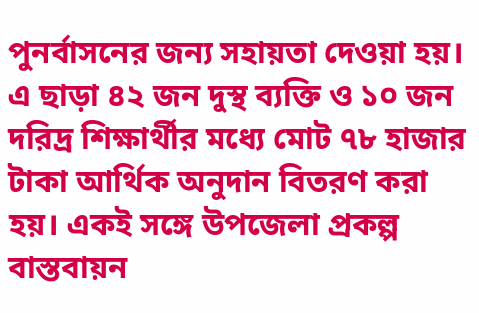পুনর্বাসনের জন্য সহায়তা দেওয়া হয়। এ ছাড়া ৪২ জন দুস্থ ব্যক্তি ও ১০ জন দরিদ্র শিক্ষার্থীর মধ্যে মোট ৭৮ হাজার টাকা আর্থিক অনুদান বিতরণ করা হয়। একই সঙ্গে উপজেলা প্রকল্প বাস্তবায়ন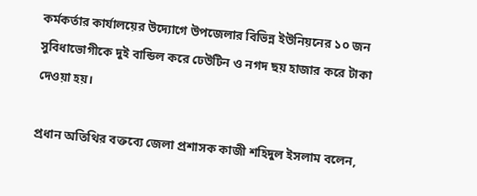কর্মকর্তার কার্যালয়ের উদ্যোগে উপজেলার বিভিন্ন ইউনিয়নের ১০ জন সুবিধাভোগীকে দুই বান্ডিল করে ঢেউটিন ও নগদ ছয় হাজার করে টাকা দেওয়া হয়।

প্রধান অতিথির বক্তব্যে জেলা প্রশাসক কাজী শহিদুল ইসলাম বলেন,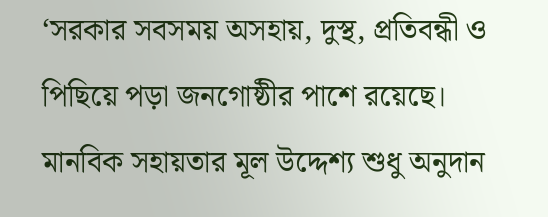‘সরকার সবসময় অসহায়, দুস্থ, প্রতিবন্ধী ও পিছিয়ে পড়া জনগোষ্ঠীর পাশে রয়েছে। মানবিক সহায়তার মূল উদ্দেশ্য শুধু অনুদান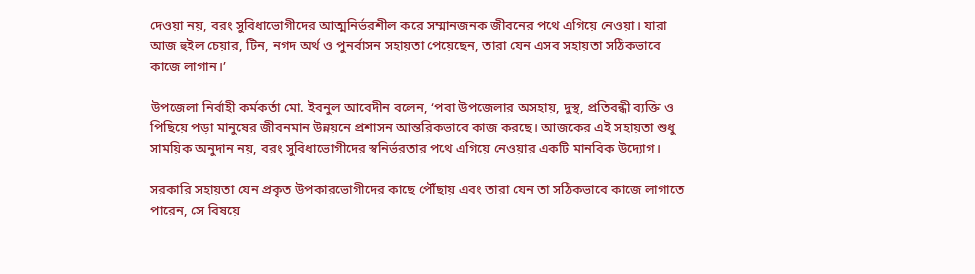দেওয়া নয়, বরং সুবিধাভোগীদের আত্মনির্ভরশীল করে সম্মানজনক জীবনের পথে এগিয়ে নেওয়া। যারা আজ হুইল চেয়ার, টিন, নগদ অর্থ ও পুনর্বাসন সহায়তা পেয়েছেন, তারা যেন এসব সহায়তা সঠিকভাবে কাজে লাগান।’

উপজেলা নির্বাহী কর্মকর্তা মো. ইবনুল আবেদীন বলেন, ‘পবা উপজেলার অসহায়, দুস্থ, প্রতিবন্ধী ব্যক্তি ও পিছিয়ে পড়া মানুষের জীবনমান উন্নয়নে প্রশাসন আন্তরিকভাবে কাজ করছে। আজকের এই সহায়তা শুধু সাময়িক অনুদান নয়, বরং সুবিধাভোগীদের স্বনির্ভরতার পথে এগিয়ে নেওয়ার একটি মানবিক উদ্যোগ।

সরকারি সহায়তা যেন প্রকৃত উপকারভোগীদের কাছে পৌঁছায় এবং তারা যেন তা সঠিকভাবে কাজে লাগাতে পারেন, সে বিষয়ে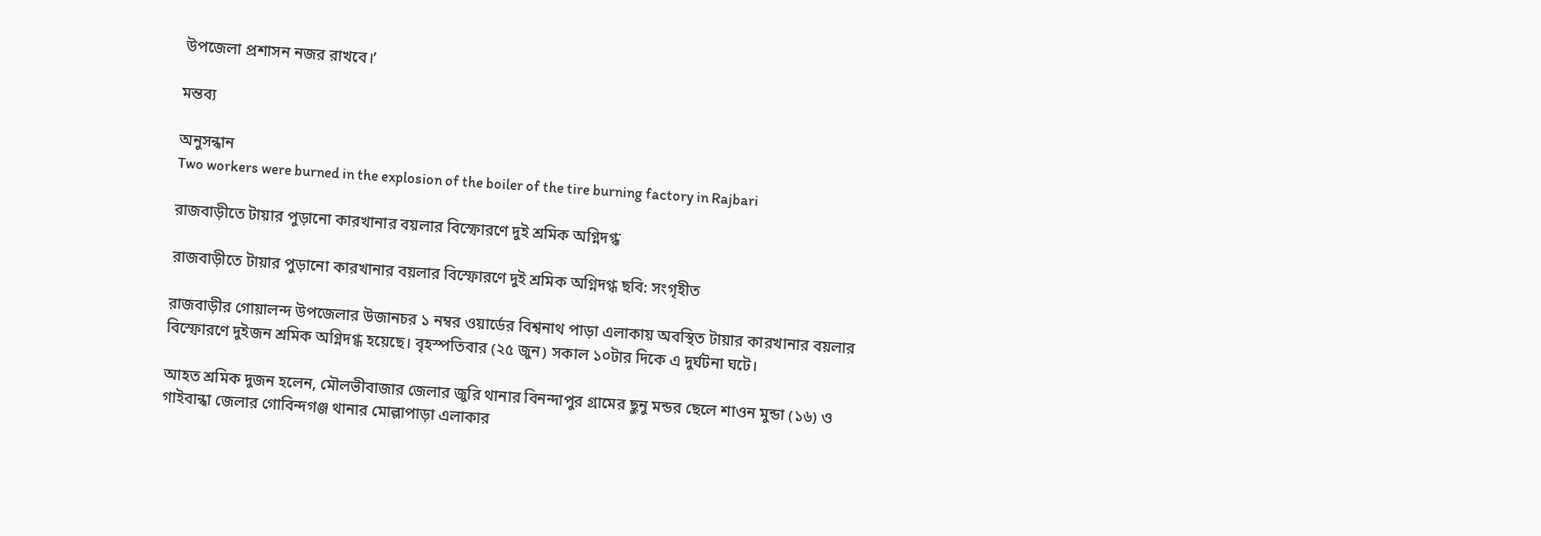উপজেলা প্রশাসন নজর রাখবে।’

মন্তব্য

অনুসন্ধান
Two workers were burned in the explosion of the boiler of the tire burning factory in Rajbari

রাজবাড়ীতে টায়ার পুড়ানো কারখানার বয়লার বিস্ফোরণে দুই শ্রমিক অগ্নিদগ্ধ

রাজবাড়ীতে টায়ার পুড়ানো কারখানার বয়লার বিস্ফোরণে দুই শ্রমিক অগ্নিদগ্ধ ছবি: সংগৃহীত

রাজবাড়ীর গোয়ালন্দ উপজেলার উজানচর ১ নম্বর ওয়ার্ডের বিশ্বনাথ পাড়া এলাকায় অবস্থিত টায়ার কারখানার বয়লার বিস্ফোরণে দুইজন শ্রমিক অগ্নিদগ্ধ হয়েছে। বৃহস্পতিবার (২৫ জুন) সকাল ১০টার দিকে এ দুর্ঘটনা ঘটে।

আহত শ্রমিক দুজন হলেন, মৌলভীবাজার জেলার জুরি থানার বিনন্দাপুর গ্রামের ছুনু মন্ডর ছেলে শাওন মুন্ডা (১৬) ও গাইবান্ধা জেলার গোবিন্দগঞ্জ থানার মোল্লাপাড়া এলাকার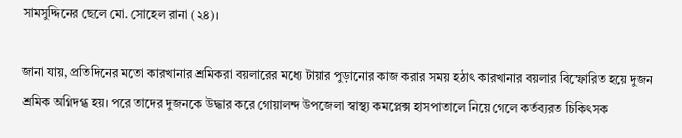সামসুদ্দিনের ছেলে মো. সোহেল রানা (২৪)।

জানা যায়, প্রতিদিনের মতো কারখানার শ্রমিকরা বয়লারের মধ্যে টায়ার পুড়ানোর কাজ করার সময় হঠাৎ কারখানার বয়লার বিস্ফোরিত হয়ে দুজন শ্রমিক অগ্নিদগ্ধ হয়। পরে তাদের দুজনকে উদ্ধার করে গোয়ালন্দ উপজেলা স্বাস্থ্য কমপ্লেক্স হাসপাতালে নিয়ে গেলে কর্তব্যরত চিকিৎসক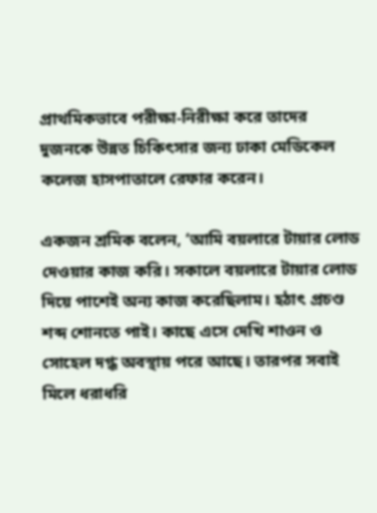প্রাথমিকভাবে পরীক্ষা-নিরীক্ষা করে তাদের দুজনকে উন্নত চিকিৎসার জন্য ঢাকা মেডিকেল কলেজ হাসপাতালে রেফার করেন।

একজন শ্রমিক বলেন, ‘আমি বয়লারে টায়ার লোড দেওয়ার কাজ করি। সকালে বয়লারে টায়ার লোড দিয়ে পাশেই অন্য কাজ করেছিলাম। হঠাৎ প্রচণ্ড শব্দ শোনতে পাই। কাছে এসে দেখি শাওন ও সোহেল দগ্ধ অবস্থায় পরে আছে। তারপর সবাই মিলে ধরাধরি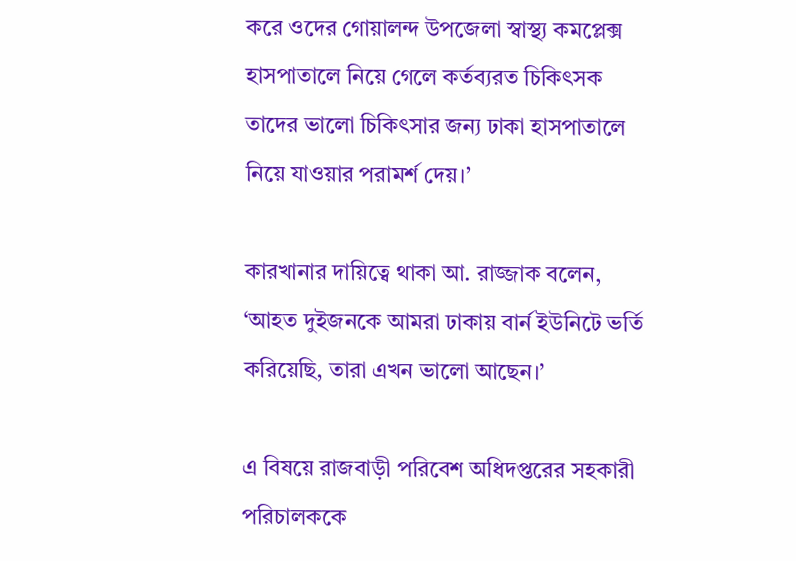করে ওদের গোয়ালন্দ উপজেলা স্বাস্থ্য কমপ্লেক্স হাসপাতালে নিয়ে গেলে কর্তব্যরত চিকিৎসক তাদের ভালো চিকিৎসার জন্য ঢাকা হাসপাতালে নিয়ে যাওয়ার পরামর্শ দেয়।’

কারখানার দায়িত্বে থাকা আ. রাজ্জাক বলেন, ‘আহত দুইজনকে আমরা ঢাকায় বার্ন ইউনিটে ভর্তি করিয়েছি, তারা এখন ভালো আছেন।’

এ বিষয়ে রাজবাড়ী পরিবেশ অধিদপ্তরের সহকারী পরিচালককে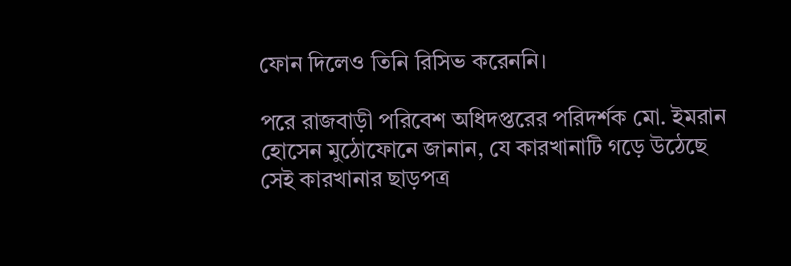ফোন দিলেও তিনি রিসিভ করেননি।

পরে রাজবাড়ী পরিবেশ অধিদপ্তরের পরিদর্শক মো. ইমরান হোসেন মুঠোফোনে জানান, যে কারখানাটি গড়ে উঠেছে সেই কারখানার ছাড়পত্র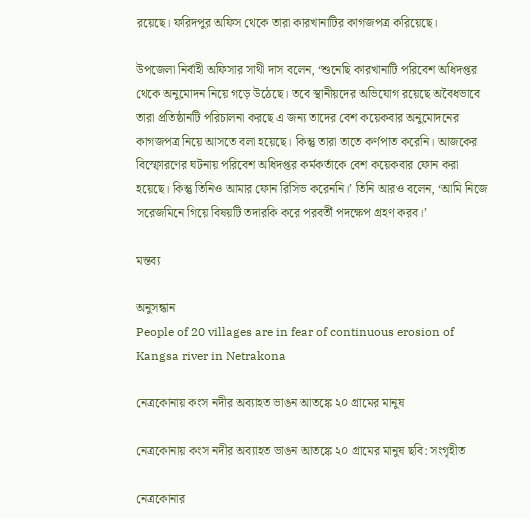রয়েছে। ফরিদপুর অফিস থেকে তারা কারখানাটির কাগজপত্র করিয়েছে।

উপজেলা নির্বাহী অফিসার সাথী দাস বলেন, ‘শুনেছি কারখানাটি পরিবেশ অধিদপ্তর থেকে অনুমোদন নিয়ে গড়ে উঠেছে। তবে স্থানীয়দের অভিযোগ রয়েছে অবৈধভাবে তারা প্রতিষ্ঠানটি পরিচালনা করছে এ জন্য তাদের বেশ কয়েকবার অনুমোদনের কাগজপত্র নিয়ে আসতে বলা হয়েছে। কিন্তু তারা তাতে কর্ণপাত করেনি। আজকের বিস্ফোরণের ঘটনায় পরিবেশ অধিদপ্তর কর্মকর্তাকে বেশ কয়েকবার ফোন করা হয়েছে। কিন্তু তিনিও আমার ফোন রিসিভ করেননি।’ তিনি আরও বলেন, ‘আমি নিজে সরেজমিনে গিয়ে বিষয়টি তদারকি করে পরবর্তী পদক্ষেপ গ্রহণ করব।’

মন্তব্য

অনুসন্ধান
People of 20 villages are in fear of continuous erosion of Kangsa river in Netrakona

নেত্রকোনায় কংস নদীর অব্যাহত ভাঙন আতঙ্কে ২০ গ্রামের মানুষ

নেত্রকোনায় কংস নদীর অব্যাহত ভাঙন আতঙ্কে ২০ গ্রামের মানুষ ছবি: সংগৃহীত

নেত্রকোনার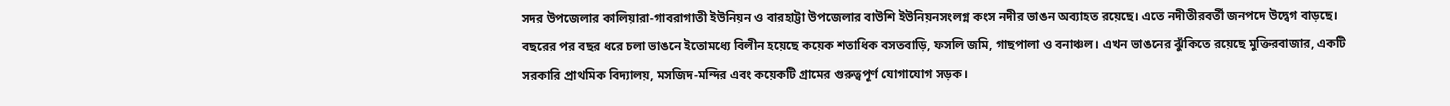সদর উপজেলার কালিয়ারা-গাবরাগাতী ইউনিয়ন ও বারহাট্টা উপজেলার বাউশি ইউনিয়নসংলগ্ন কংস নদীর ভাঙন অব্যাহত রয়েছে। এতে নদীতীরবর্তী জনপদে উদ্বেগ বাড়ছে। বছরের পর বছর ধরে চলা ভাঙনে ইতোমধ্যে বিলীন হয়েছে কয়েক শতাধিক বসতবাড়ি, ফসলি জমি, গাছপালা ও বনাঞ্চল। এখন ভাঙনের ঝুঁকিতে রয়েছে মুক্তিরবাজার, একটি সরকারি প্রাথমিক বিদ্যালয়, মসজিদ-মন্দির এবং কয়েকটি গ্রামের গুরুত্বপূর্ণ যোগাযোগ সড়ক।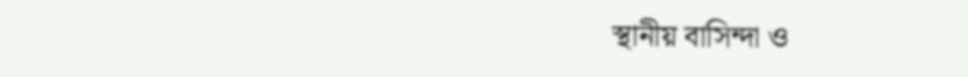স্থানীয় বাসিন্দা ও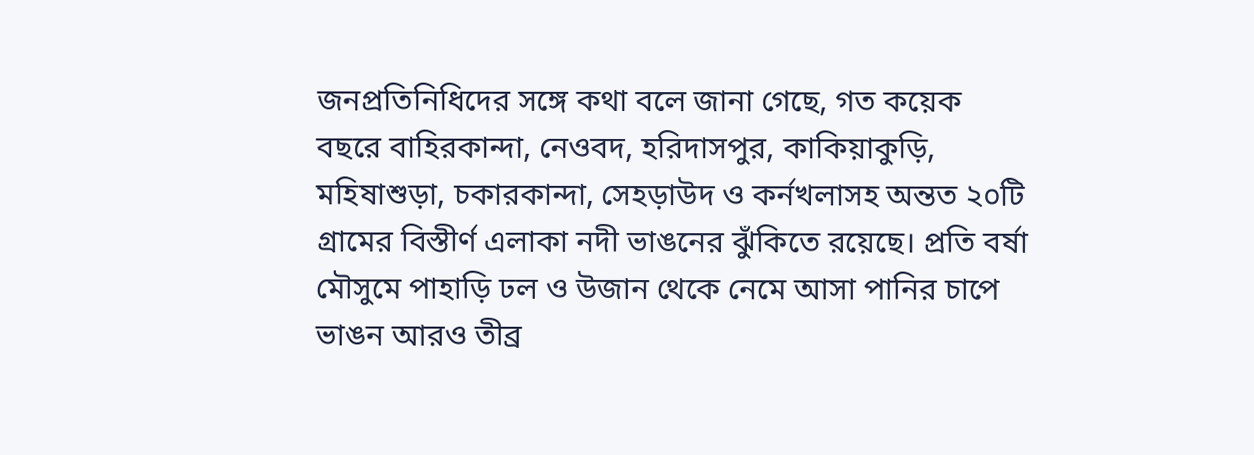জনপ্রতিনিধিদের সঙ্গে কথা বলে জানা গেছে, গত কয়েক বছরে বাহিরকান্দা, নেওবদ, হরিদাসপুর, কাকিয়াকুড়ি, মহিষাশুড়া, চকারকান্দা, সেহড়াউদ ও কর্নখলাসহ অন্তত ২০টি গ্রামের বিস্তীর্ণ এলাকা নদী ভাঙনের ঝুঁকিতে রয়েছে। প্রতি বর্ষা মৌসুমে পাহাড়ি ঢল ও উজান থেকে নেমে আসা পানির চাপে ভাঙন আরও তীব্র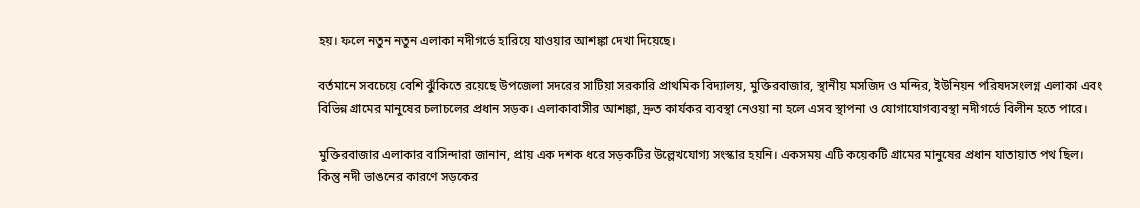হয়। ফলে নতুন নতুন এলাকা নদীগর্ভে হারিয়ে যাওয়ার আশঙ্কা দেখা দিয়েছে।

বর্তমানে সবচেয়ে বেশি ঝুঁকিতে রয়েছে উপজেলা সদরের সাটিয়া সরকারি প্রাথমিক বিদ্যালয়, মুক্তিরবাজার, স্থানীয় মসজিদ ও মন্দির, ইউনিয়ন পরিষদসংলগ্ন এলাকা এবং বিভিন্ন গ্রামের মানুষের চলাচলের প্রধান সড়ক। এলাকাবাসীর আশঙ্কা, দ্রুত কার্যকর ব্যবস্থা নেওয়া না হলে এসব স্থাপনা ও যোগাযোগব্যবস্থা নদীগর্ভে বিলীন হতে পারে।

মুক্তিরবাজার এলাকার বাসিন্দারা জানান, প্রায় এক দশক ধরে সড়কটির উল্লেখযোগ্য সংস্কার হয়নি। একসময় এটি কয়েকটি গ্রামের মানুষের প্রধান যাতায়াত পথ ছিল। কিন্তু নদী ভাঙনের কারণে সড়কের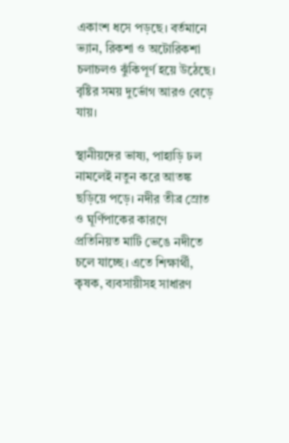একাংশ ধসে পড়ছে। বর্তমানে ভ্যান, রিকশা ও অটোরিকশা চলাচলও ঝুঁকিপূর্ণ হয়ে উঠেছে। বৃষ্টির সময় দুর্ভোগ আরও বেড়ে যায়।

স্থানীয়দের ভাষ্য, পাহাড়ি ঢল নামলেই নতুন করে আতঙ্ক ছড়িয়ে পড়ে। নদীর তীব্র স্রোত ও ঘূর্ণিপাকের কারণে প্রতিনিয়ত মাটি ভেঙে নদীতে চলে যাচ্ছে। এতে শিক্ষার্থী, কৃষক, ব্যবসায়ীসহ সাধারণ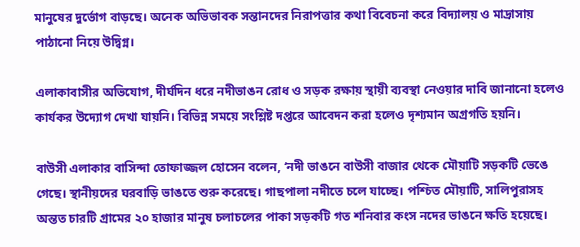মানুষের দুর্ভোগ বাড়ছে। অনেক অভিভাবক সন্তানদের নিরাপত্তার কথা বিবেচনা করে বিদ্যালয় ও মাদ্রাসায় পাঠানো নিয়ে উদ্বিগ্ন।

এলাকাবাসীর অভিযোগ, দীর্ঘদিন ধরে নদীভাঙন রোধ ও সড়ক রক্ষায় স্থায়ী ব্যবস্থা নেওয়ার দাবি জানানো হলেও কার্যকর উদ্যোগ দেখা যায়নি। বিভিন্ন সময়ে সংশ্লিষ্ট দপ্তরে আবেদন করা হলেও দৃশ্যমান অগ্রগতি হয়নি।

বাউসী এলাকার বাসিন্দা তোফাজ্জল হোসেন বলেন, ‘নদী ভাঙনে বাউসী বাজার থেকে মৌয়াটি সড়কটি ভেঙে গেছে। স্থানীয়দের ঘরবাড়ি ভাঙতে শুরু করেছে। গাছপালা নদীতে চলে যাচ্ছে। পশ্চিত মৌয়াটি, সালিপুরাসহ অন্তত চারটি গ্রামের ২০ হাজার মানুষ চলাচলের পাকা সড়কটি গত শনিবার কংস নদের ভাঙনে ক্ষতি হয়েছে।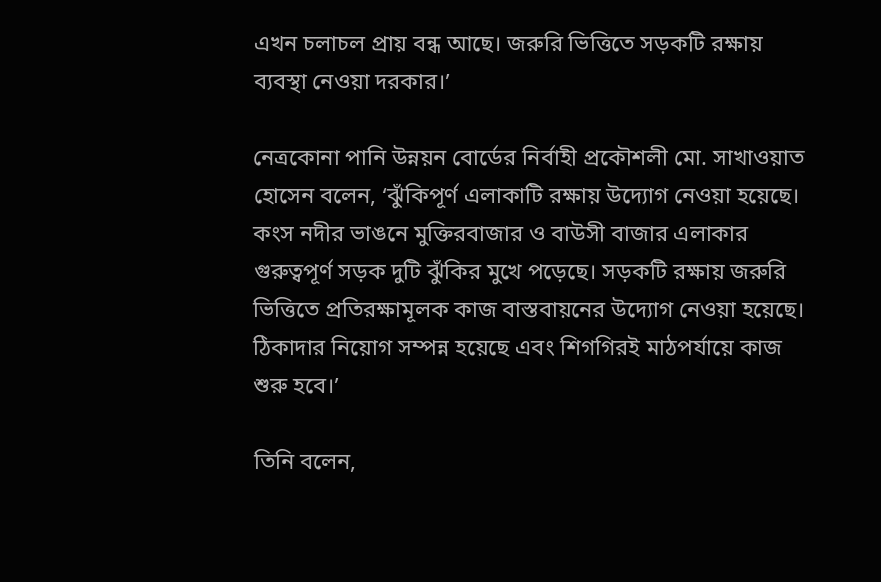এখন চলাচল প্রায় বন্ধ আছে। জরুরি ভিত্তিতে সড়কটি রক্ষায় ব্যবস্থা নেওয়া দরকার।’

নেত্রকোনা পানি উন্নয়ন বোর্ডের নির্বাহী প্রকৌশলী মো. সাখাওয়াত হোসেন বলেন, ‘ঝুঁকিপূর্ণ এলাকাটি রক্ষায় উদ্যোগ নেওয়া হয়েছে। কংস নদীর ভাঙনে মুক্তিরবাজার ও বাউসী বাজার এলাকার গুরুত্বপূর্ণ সড়ক দুটি ঝুঁকির মুখে পড়েছে। সড়কটি রক্ষায় জরুরি ভিত্তিতে প্রতিরক্ষামূলক কাজ বাস্তবায়নের উদ্যোগ নেওয়া হয়েছে। ঠিকাদার নিয়োগ সম্পন্ন হয়েছে এবং শিগগিরই মাঠপর্যায়ে কাজ শুরু হবে।’

তিনি বলেন,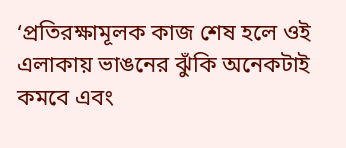‘প্রতিরক্ষামূলক কাজ শেষ হলে ওই এলাকায় ভাঙনের ঝুঁকি অনেকটাই কমবে এবং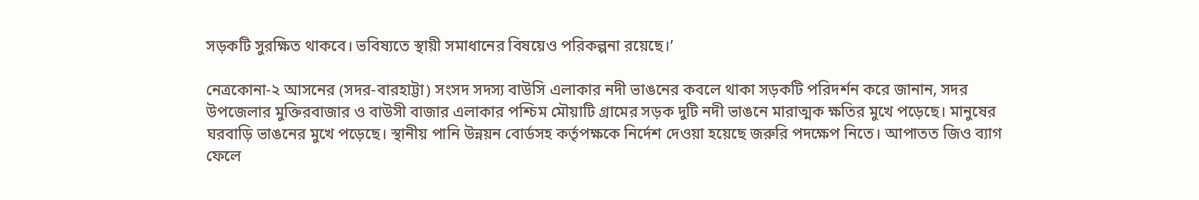সড়কটি সুরক্ষিত থাকবে। ভবিষ্যতে স্থায়ী সমাধানের বিষয়েও পরিকল্পনা রয়েছে।’

নেত্রকোনা-২ আসনের (সদর-বারহাট্টা) সংসদ সদস্য বাউসি এলাকার নদী ভাঙনের কবলে থাকা সড়কটি পরিদর্শন করে জানান, সদর উপজেলার মুক্তিরবাজার ও বাউসী বাজার এলাকার পশ্চিম মৌয়াটি গ্রামের সড়ক দুটি নদী ভাঙনে মারাত্মক ক্ষতির মুখে পড়েছে। মানুষের ঘরবাড়ি ভাঙনের মুখে পড়েছে। স্থানীয় পানি উন্নয়ন বোর্ডসহ কর্তৃপক্ষকে নির্দেশ দেওয়া হয়েছে জরুরি পদক্ষেপ নিতে। আপাতত জিও ব্যাগ ফেলে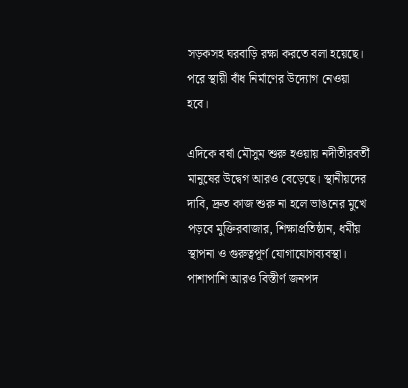সড়কসহ ঘরবাড়ি রক্ষা করতে বলা হয়েছে। পরে স্থায়ী বাঁধ নির্মাণের উদ্যোগ নেওয়া হবে।

এদিকে বর্ষা মৌসুম শুরু হওয়ায় নদীতীরবর্তী মানুষের উদ্বেগ আরও বেড়েছে। স্থানীয়দের দাবি, দ্রুত কাজ শুরু না হলে ভাঙনের মুখে পড়বে মুক্তিরবাজার, শিক্ষাপ্রতিষ্ঠান, ধর্মীয় স্থাপনা ও গুরুত্বপূর্ণ যোগাযোগব্যবস্থা। পাশাপাশি আরও বিস্তীর্ণ জনপদ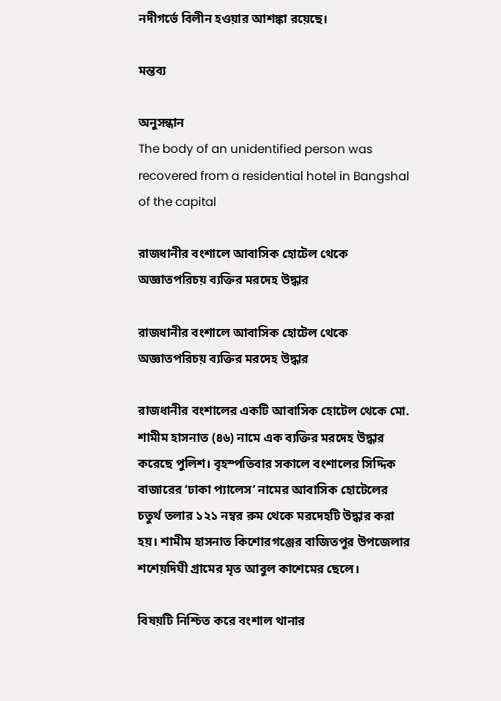নদীগর্ভে বিলীন হওয়ার আশঙ্কা রয়েছে।

মন্তব্য

অনুসন্ধান
The body of an unidentified person was recovered from a residential hotel in Bangshal of the capital

রাজধানীর বংশালে আবাসিক হোটেল থেকে অজ্ঞাতপরিচয় ব্যক্তির মরদেহ উদ্ধার

রাজধানীর বংশালে আবাসিক হোটেল থেকে অজ্ঞাতপরিচয় ব্যক্তির মরদেহ উদ্ধার

রাজধানীর বংশালের একটি আবাসিক হোটেল থেকে মো. শামীম হাসনাত (৪৬) নামে এক ব্যক্তির মরদেহ উদ্ধার করেছে পুলিশ। বৃহস্পতিবার সকালে বংশালের সিদ্দিক বাজারের ‘ঢাকা প্যালেস’ নামের আবাসিক হোটেলের চতুর্থ তলার ১২১ নম্বর রুম থেকে মরদেহটি উদ্ধার করা হয়। শামীম হাসনাত কিশোরগঞ্জের বাজিতপুর উপজেলার শশেয়দিঘী গ্রামের মৃত আবুল কাশেমের ছেলে।

বিষয়টি নিশ্চিত করে বংশাল থানার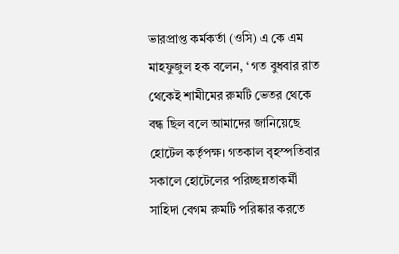ভারপ্রাপ্ত কর্মকর্তা (ওসি) এ কে এম মাহফুজুল হক বলেন, ‘ গত বুধবার রাত থেকেই শামীমের রুমটি ভেতর থেকে বন্ধ ছিল বলে আমাদের জানিয়েছে হোটেল কর্তৃপক্ষ। গতকাল বৃহস্পতিবার সকালে হোটেলের পরিচ্ছন্নতাকর্মী সাহিদা বেগম রুমটি পরিষ্কার করতে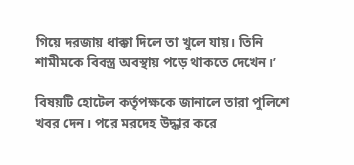গিয়ে দরজায় ধাক্কা দিলে তা খুলে যায়। তিনি শামীমকে বিবস্ত্র অবস্থায় পড়ে থাকতে দেখেন।’

বিষয়টি হোটেল কর্তৃপক্ষকে জানালে তারা পুলিশে খবর দেন। পরে মরদেহ উদ্ধার করে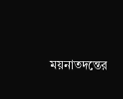ময়নাতদন্তের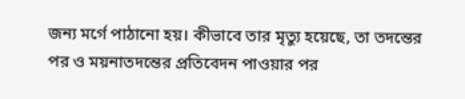জন্য মর্গে পাঠানো হয়। কীভাবে তার মৃত্যু হয়েছে, তা তদন্তের পর ও ময়নাতদন্তের প্রতিবেদন পাওয়ার পর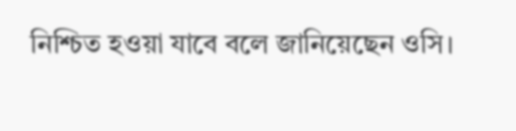নিশ্চিত হওয়া যাবে বলে জানিয়েছেন ওসি।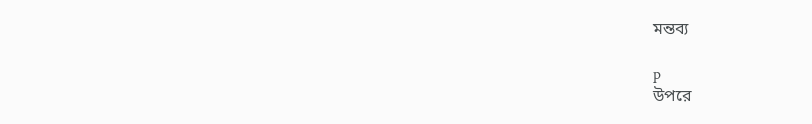মন্তব্য

p
উপরে